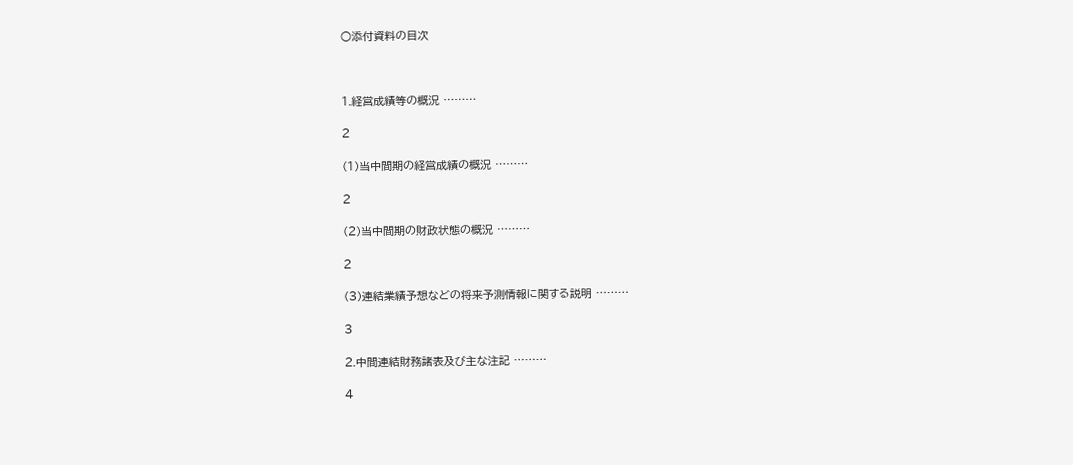○添付資料の目次



1.経営成績等の概況 ………

2

(1)当中間期の経営成績の概況 ………

2

(2)当中間期の財政状態の概況 ………

2

(3)連結業績予想などの将来予測情報に関する説明 ………

3

2.中間連結財務諸表及び主な注記 ………

4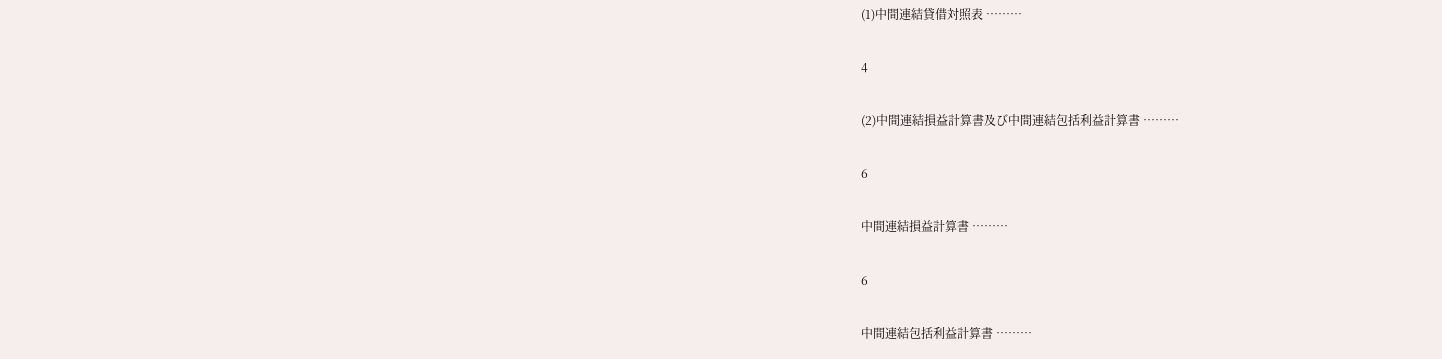(1)中間連結貸借対照表 ………

4

(2)中間連結損益計算書及び中間連結包括利益計算書 ………

6

中間連結損益計算書 ………

6

中間連結包括利益計算書 ………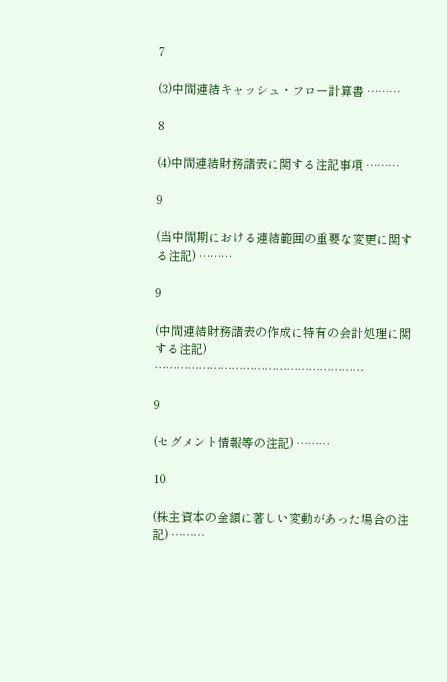7

(3)中間連結キャッシュ・フロー計算書 ………

8

(4)中間連結財務諸表に関する注記事項 ………

9

(当中間期における連結範囲の重要な変更に関する注記) ………

9

(中間連結財務諸表の作成に特有の会計処理に関する注記) …………………………………………………

9

(セグメント情報等の注記) ………

10

(株主資本の金額に著しい変動があった場合の注記) ………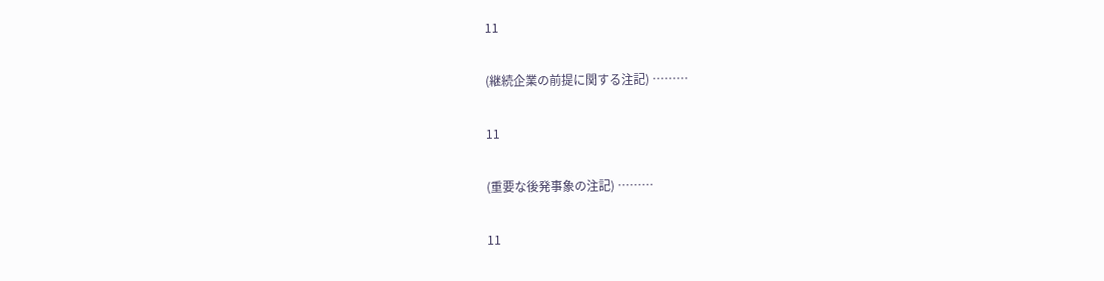11

(継続企業の前提に関する注記) ………

11

(重要な後発事象の注記) ………

11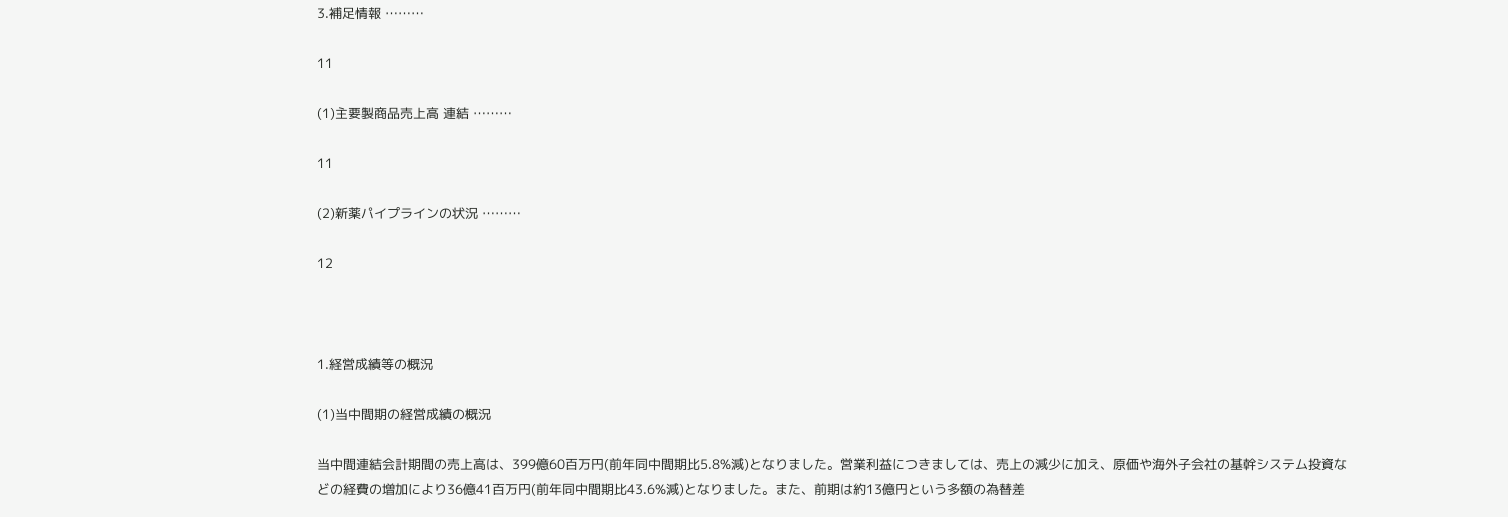3.補足情報 ………

11

(1)主要製商品売上高 連結 ………

11

(2)新薬パイプラインの状況 ………

12



1.経営成績等の概況

(1)当中間期の経営成績の概況

当中間連結会計期間の売上高は、399億60百万円(前年同中間期比5.8%減)となりました。営業利益につきましては、売上の減少に加え、原価や海外子会社の基幹システム投資などの経費の増加により36億41百万円(前年同中間期比43.6%減)となりました。また、前期は約13億円という多額の為替差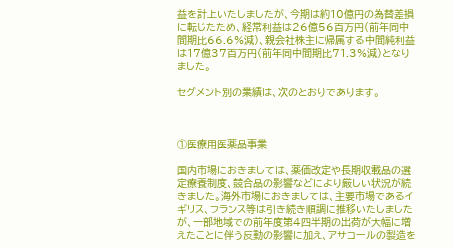益を計上いたしましたが、今期は約10億円の為替差損に転じたため、経常利益は26億56百万円(前年同中間期比66.6%減)、親会社株主に帰属する中間純利益は17億37百万円(前年同中間期比71.3%減)となりました。

セグメント別の業績は、次のとおりであります。



①医療用医薬品事業

国内市場におきましては、薬価改定や長期収載品の選定療養制度、競合品の影響などにより厳しい状況が続きました。海外市場におきましては、主要市場であるイギリス、フランス等は引き続き順調に推移いたしましたが、一部地域での前年度第4四半期の出荷が大幅に増えたことに伴う反動の影響に加え、アサコールの製造を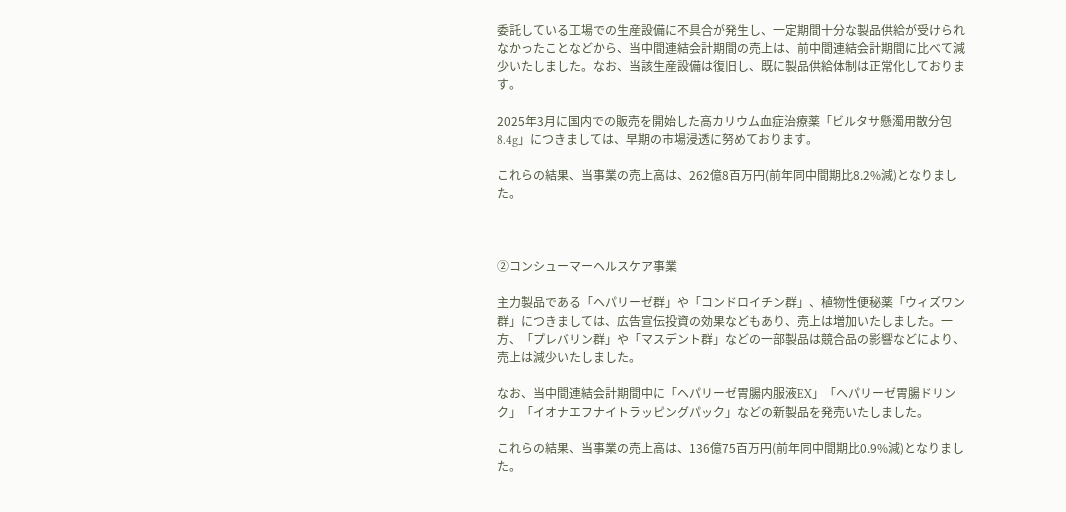委託している工場での生産設備に不具合が発生し、一定期間十分な製品供給が受けられなかったことなどから、当中間連結会計期間の売上は、前中間連結会計期間に比べて減少いたしました。なお、当該生産設備は復旧し、既に製品供給体制は正常化しております。

2025年3月に国内での販売を開始した高カリウム血症治療薬「ビルタサ懸濁用散分包8.4g」につきましては、早期の市場浸透に努めております。

これらの結果、当事業の売上高は、262億8百万円(前年同中間期比8.2%減)となりました。



②コンシューマーヘルスケア事業

主力製品である「ヘパリーゼ群」や「コンドロイチン群」、植物性便秘薬「ウィズワン群」につきましては、広告宣伝投資の効果などもあり、売上は増加いたしました。一方、「プレバリン群」や「マスデント群」などの一部製品は競合品の影響などにより、売上は減少いたしました。

なお、当中間連結会計期間中に「ヘパリーゼ胃腸内服液EX」「ヘパリーゼ胃腸ドリンク」「イオナエフナイトラッピングパック」などの新製品を発売いたしました。

これらの結果、当事業の売上高は、136億75百万円(前年同中間期比0.9%減)となりました。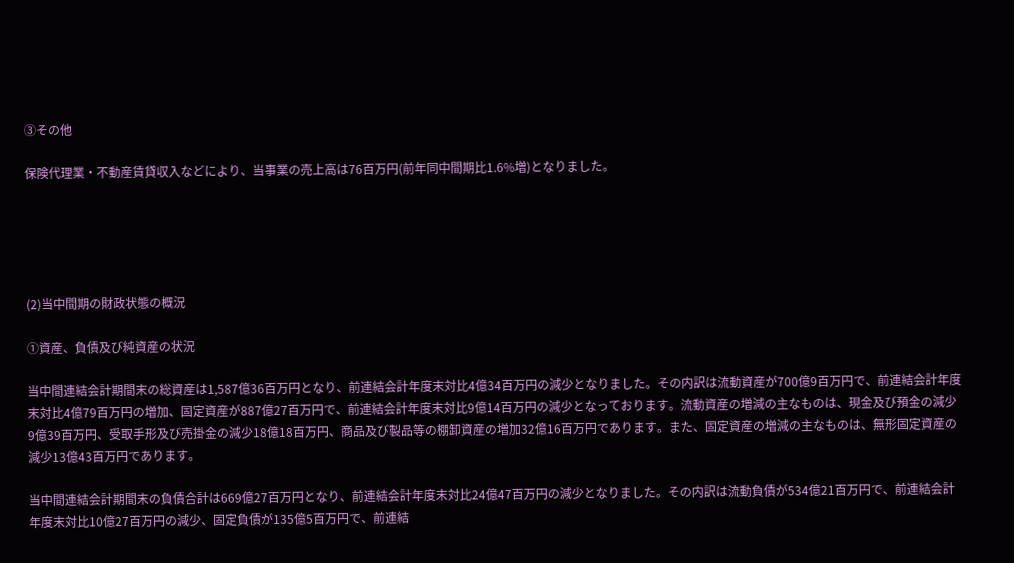③その他

保険代理業・不動産賃貸収入などにより、当事業の売上高は76百万円(前年同中間期比1.6%増)となりました。





(2)当中間期の財政状態の概況

①資産、負債及び純資産の状況

当中間連結会計期間末の総資産は1,587億36百万円となり、前連結会計年度末対比4億34百万円の減少となりました。その内訳は流動資産が700億9百万円で、前連結会計年度末対比4億79百万円の増加、固定資産が887億27百万円で、前連結会計年度末対比9億14百万円の減少となっております。流動資産の増減の主なものは、現金及び預金の減少9億39百万円、受取手形及び売掛金の減少18億18百万円、商品及び製品等の棚卸資産の増加32億16百万円であります。また、固定資産の増減の主なものは、無形固定資産の減少13億43百万円であります。

当中間連結会計期間末の負債合計は669億27百万円となり、前連結会計年度末対比24億47百万円の減少となりました。その内訳は流動負債が534億21百万円で、前連結会計年度末対比10億27百万円の減少、固定負債が135億5百万円で、前連結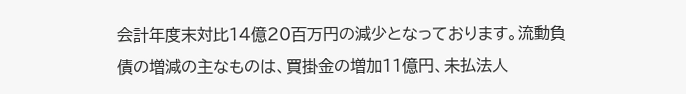会計年度末対比14億20百万円の減少となっております。流動負債の増減の主なものは、買掛金の増加11億円、未払法人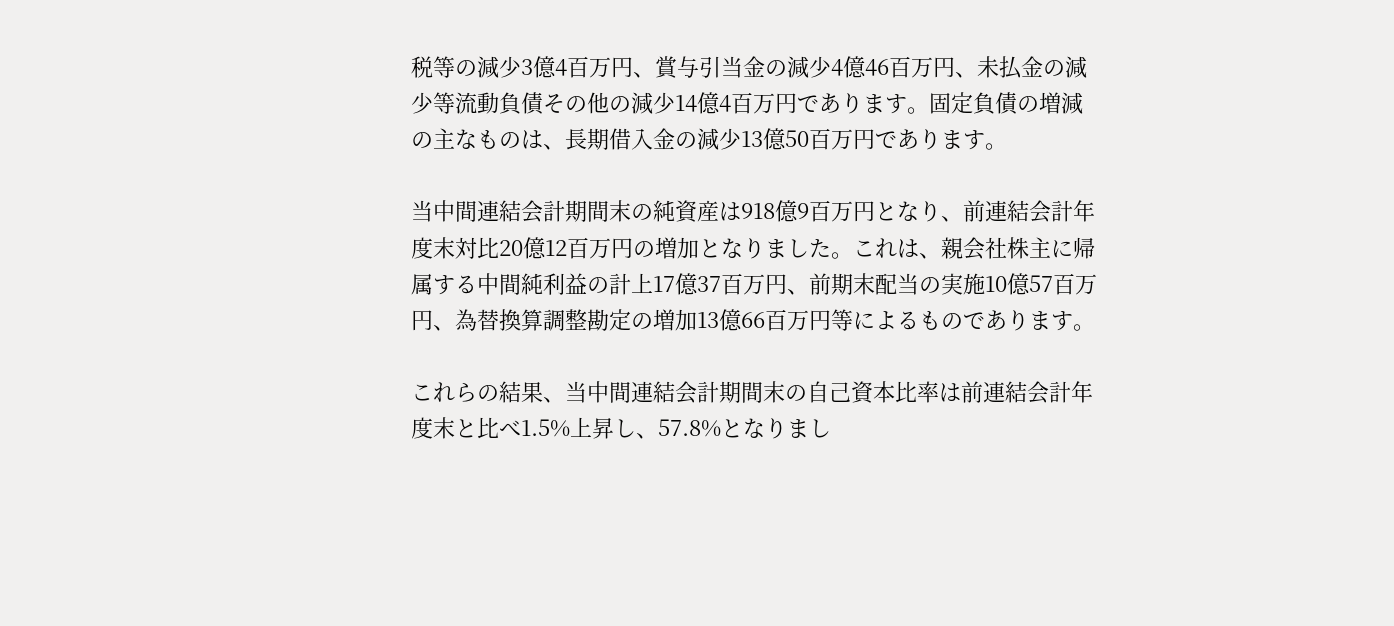税等の減少3億4百万円、賞与引当金の減少4億46百万円、未払金の減少等流動負債その他の減少14億4百万円であります。固定負債の増減の主なものは、長期借入金の減少13億50百万円であります。

当中間連結会計期間末の純資産は918億9百万円となり、前連結会計年度末対比20億12百万円の増加となりました。これは、親会社株主に帰属する中間純利益の計上17億37百万円、前期末配当の実施10億57百万円、為替換算調整勘定の増加13億66百万円等によるものであります。

これらの結果、当中間連結会計期間末の自己資本比率は前連結会計年度末と比べ1.5%上昇し、57.8%となりまし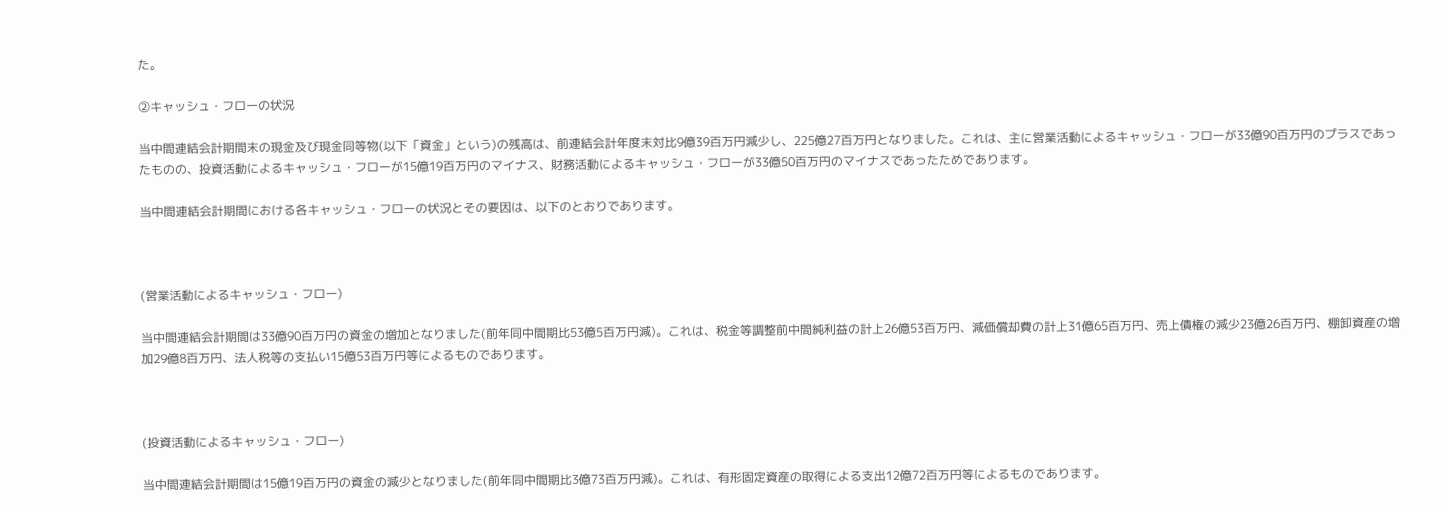た。

②キャッシュ・フローの状況

当中間連結会計期間末の現金及び現金同等物(以下「資金」という)の残高は、前連結会計年度末対比9億39百万円減少し、225億27百万円となりました。これは、主に営業活動によるキャッシュ・フローが33億90百万円のプラスであったものの、投資活動によるキャッシュ・フローが15億19百万円のマイナス、財務活動によるキャッシュ・フローが33億50百万円のマイナスであったためであります。

当中間連結会計期間における各キャッシュ・フローの状況とその要因は、以下のとおりであります。



(営業活動によるキャッシュ・フロー)

当中間連結会計期間は33億90百万円の資金の増加となりました(前年同中間期比53億5百万円減)。これは、税金等調整前中間純利益の計上26億53百万円、減価償却費の計上31億65百万円、売上債権の減少23億26百万円、棚卸資産の増加29億8百万円、法人税等の支払い15億53百万円等によるものであります。



(投資活動によるキャッシュ・フロー)

当中間連結会計期間は15億19百万円の資金の減少となりました(前年同中間期比3億73百万円減)。これは、有形固定資産の取得による支出12億72百万円等によるものであります。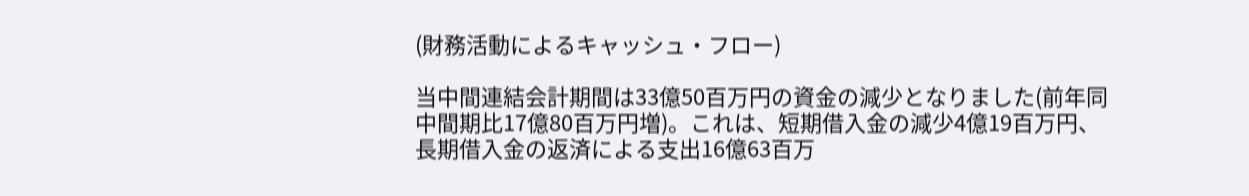(財務活動によるキャッシュ・フロー)

当中間連結会計期間は33億50百万円の資金の減少となりました(前年同中間期比17億80百万円増)。これは、短期借入金の減少4億19百万円、長期借入金の返済による支出16億63百万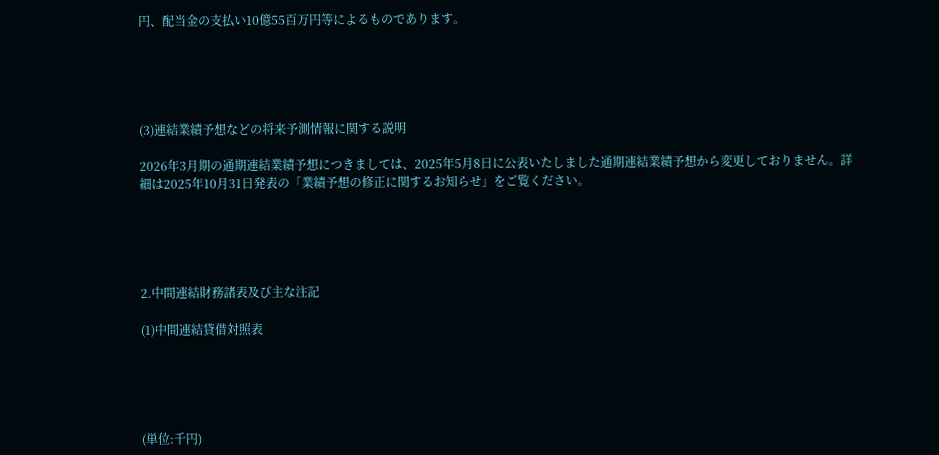円、配当金の支払い10億55百万円等によるものであります。





(3)連結業績予想などの将来予測情報に関する説明

2026年3月期の通期連結業績予想につきましては、2025年5月8日に公表いたしました通期連結業績予想から変更しておりません。詳細は2025年10月31日発表の「業績予想の修正に関するお知らせ」をご覧ください。





2.中間連結財務諸表及び主な注記

(1)中間連結貸借対照表





(単位:千円)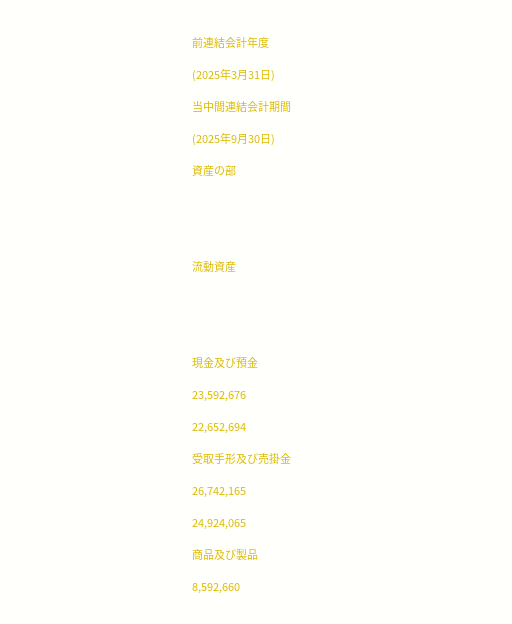前連結会計年度

(2025年3月31日)

当中間連結会計期間

(2025年9月30日)

資産の部





流動資産





現金及び預金

23,592,676

22,652,694

受取手形及び売掛金

26,742,165

24,924,065

商品及び製品

8,592,660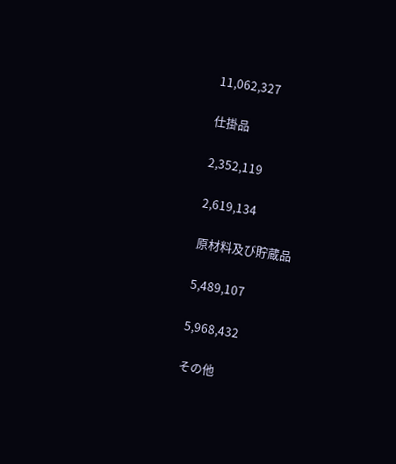11,062,327

仕掛品

2,352,119

2,619,134

原材料及び貯蔵品

5,489,107

5,968,432

その他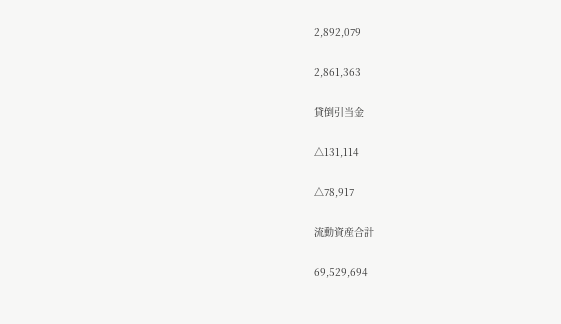2,892,079

2,861,363

貸倒引当金

△131,114

△78,917

流動資産合計

69,529,694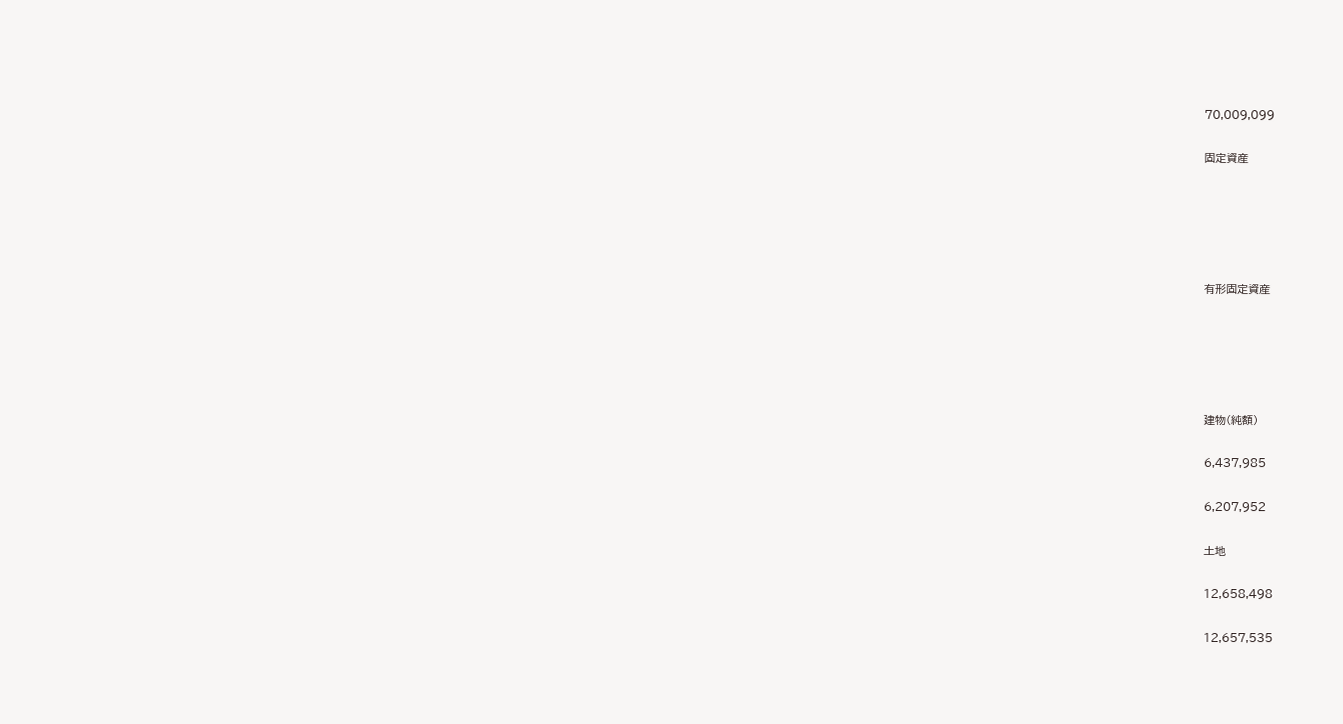70,009,099

固定資産





有形固定資産





建物(純額)

6,437,985

6,207,952

土地

12,658,498

12,657,535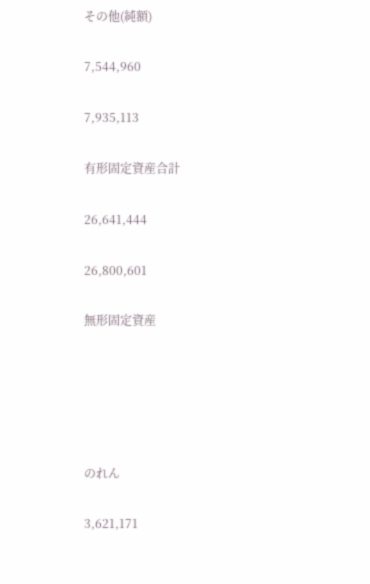その他(純額)

7,544,960

7,935,113

有形固定資産合計

26,641,444

26,800,601

無形固定資産





のれん

3,621,171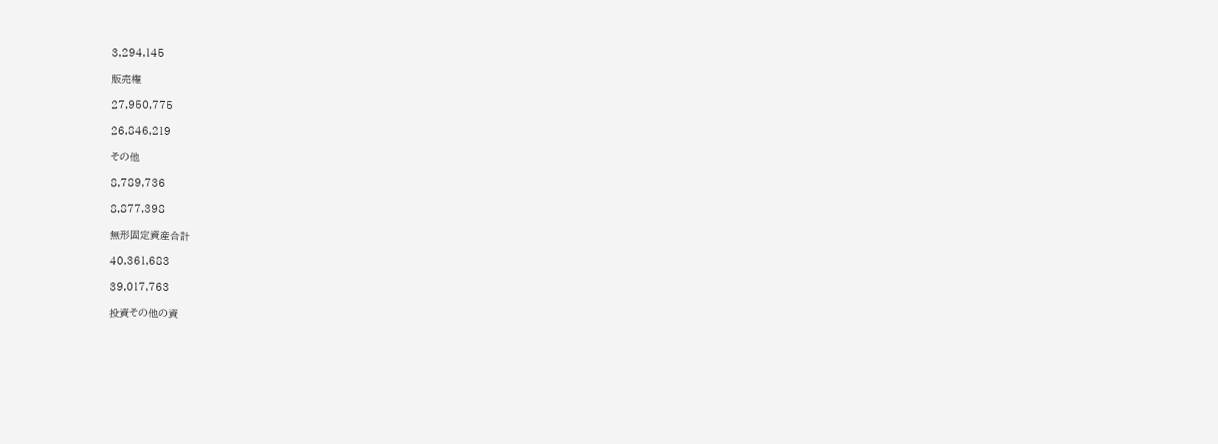3,294,145

販売権

27,950,775

26,846,219

その他

8,789,736

8,877,398

無形固定資産合計

40,361,683

39,017,763

投資その他の資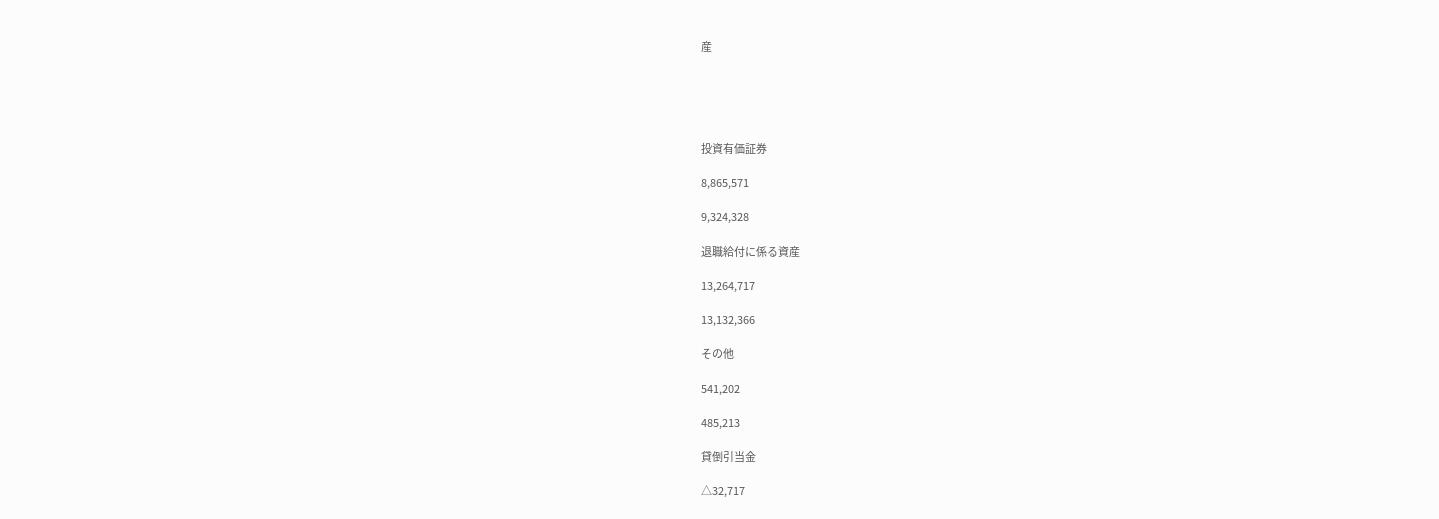産





投資有価証券

8,865,571

9,324,328

退職給付に係る資産

13,264,717

13,132,366

その他

541,202

485,213

貸倒引当金

△32,717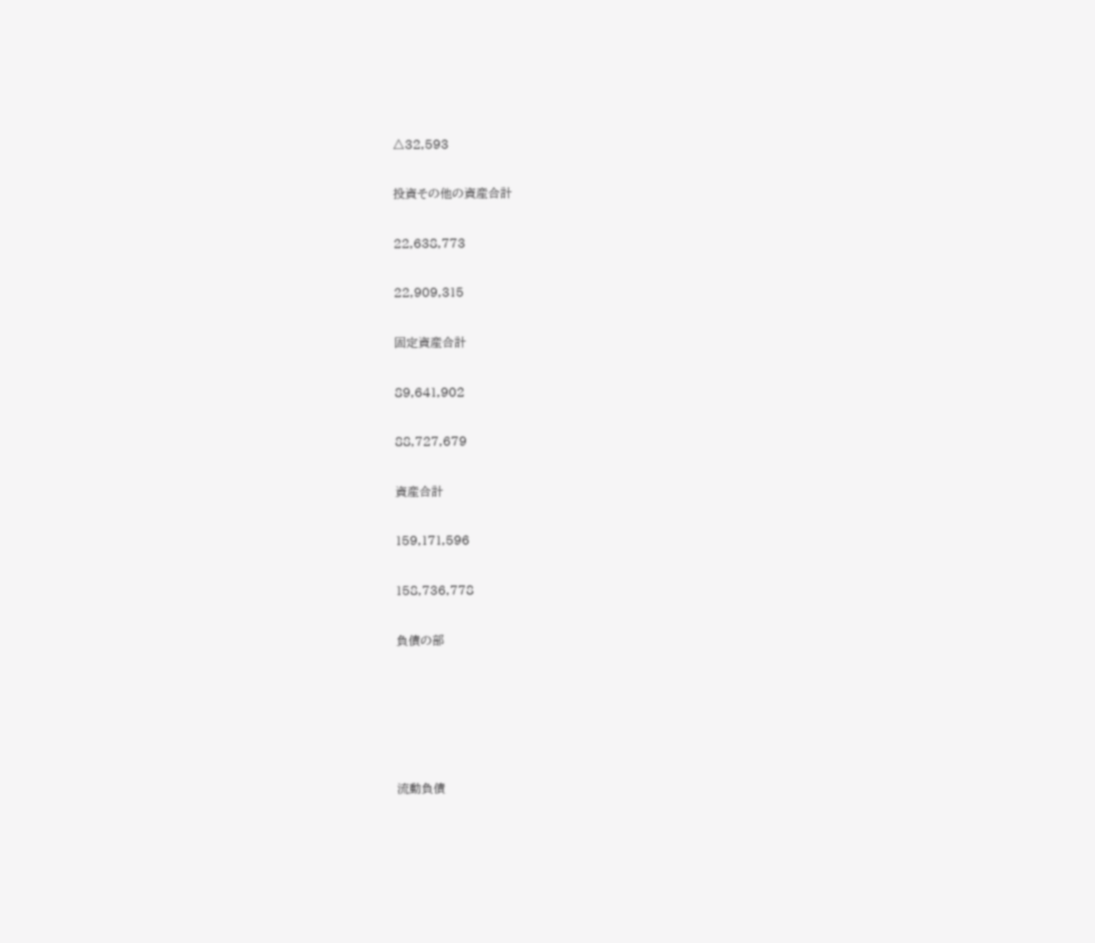△32,593

投資その他の資産合計

22,638,773

22,909,315

固定資産合計

89,641,902

88,727,679

資産合計

159,171,596

158,736,778

負債の部





流動負債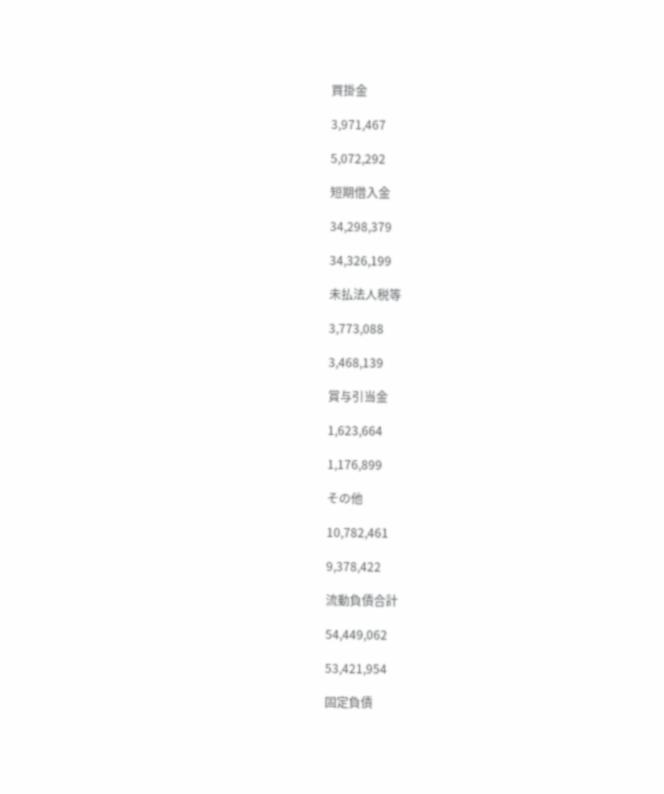買掛金

3,971,467

5,072,292

短期借入金

34,298,379

34,326,199

未払法人税等

3,773,088

3,468,139

賞与引当金

1,623,664

1,176,899

その他

10,782,461

9,378,422

流動負債合計

54,449,062

53,421,954

固定負債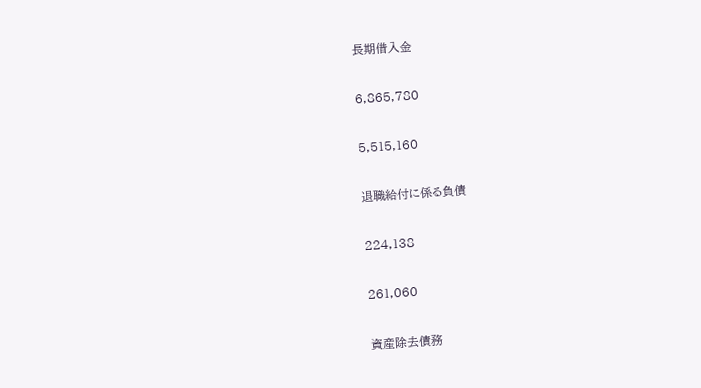長期借入金

6,865,780

5,515,160

退職給付に係る負債

224,138

261,060

資産除去債務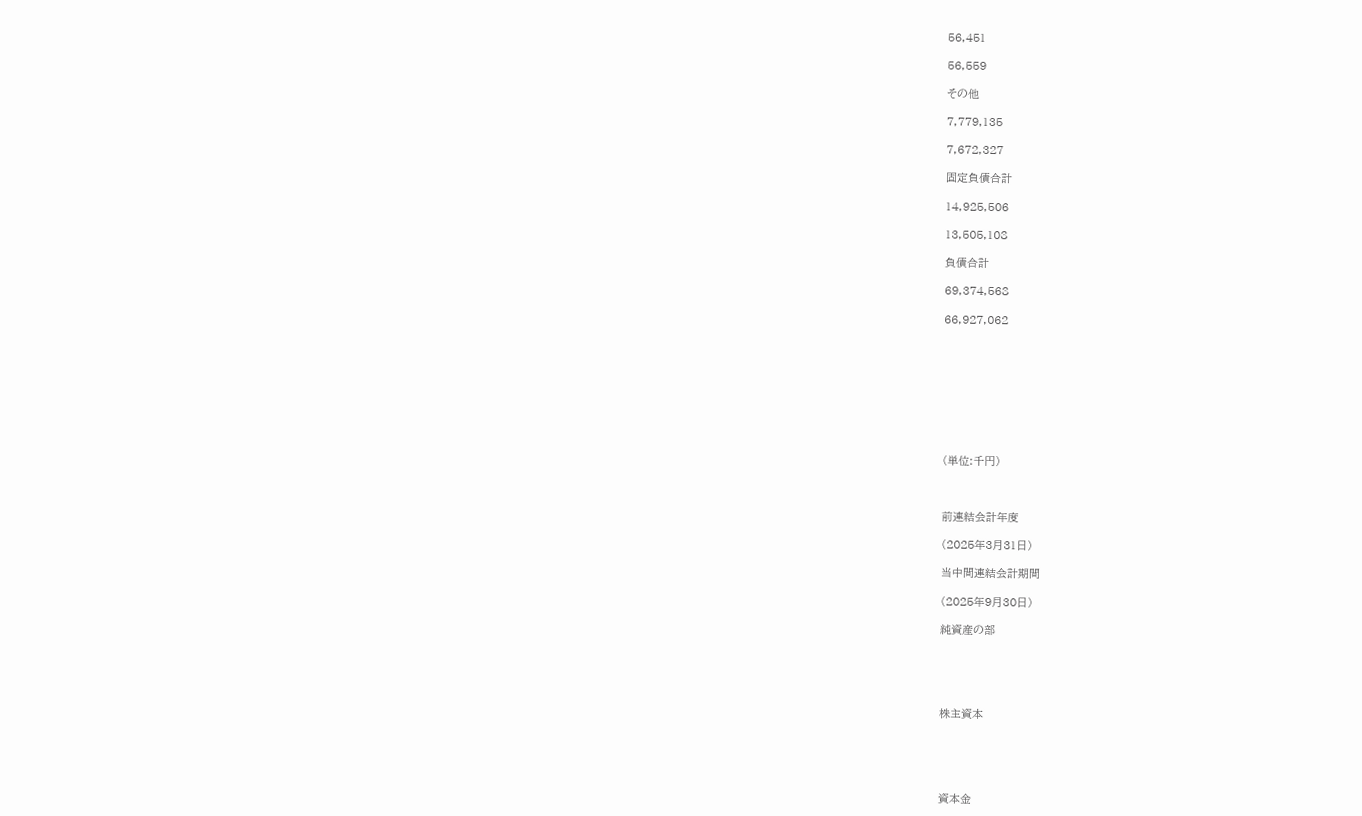56,451

56,559

その他

7,779,135

7,672,327

固定負債合計

14,925,506

13,505,108

負債合計

69,374,568

66,927,062









(単位:千円)



前連結会計年度

(2025年3月31日)

当中間連結会計期間

(2025年9月30日)

純資産の部





株主資本





資本金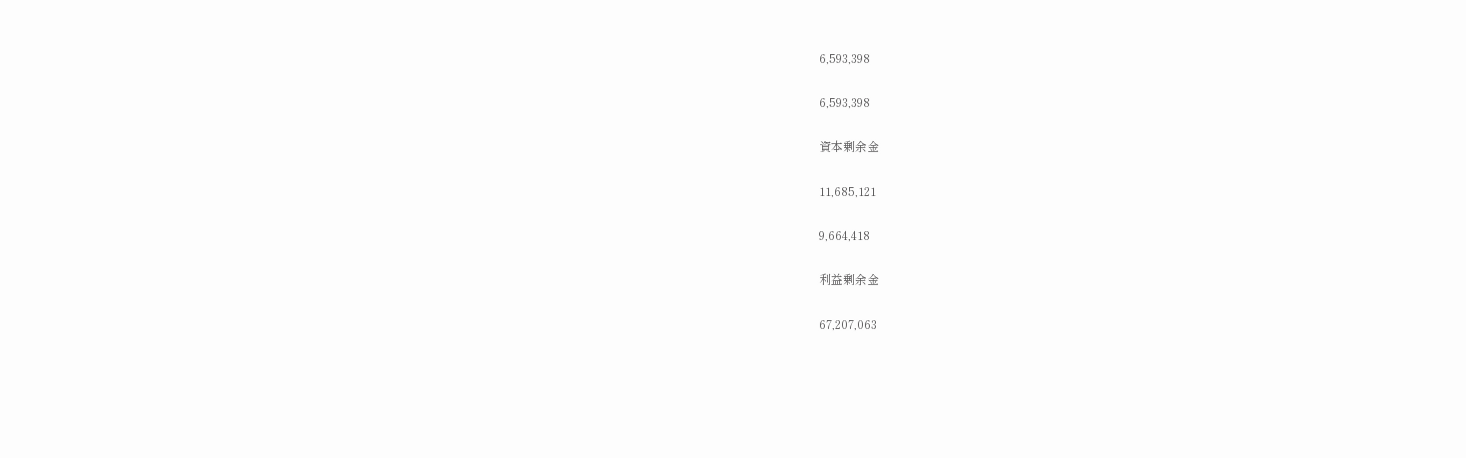6,593,398

6,593,398

資本剰余金

11,685,121

9,664,418

利益剰余金

67,207,063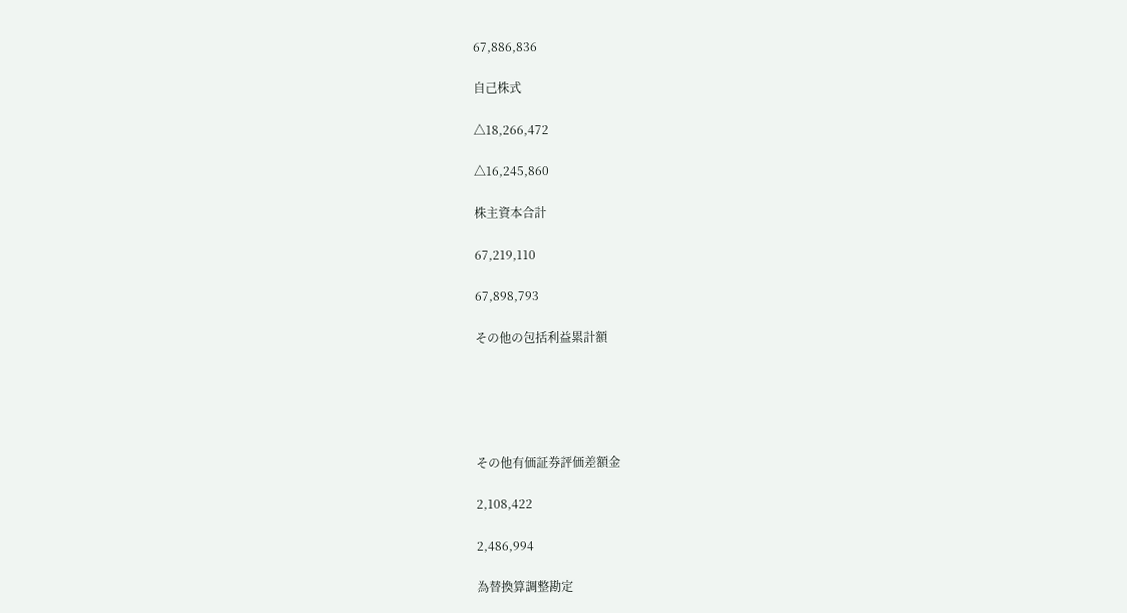67,886,836

自己株式

△18,266,472

△16,245,860

株主資本合計

67,219,110

67,898,793

その他の包括利益累計額





その他有価証券評価差額金

2,108,422

2,486,994

為替換算調整勘定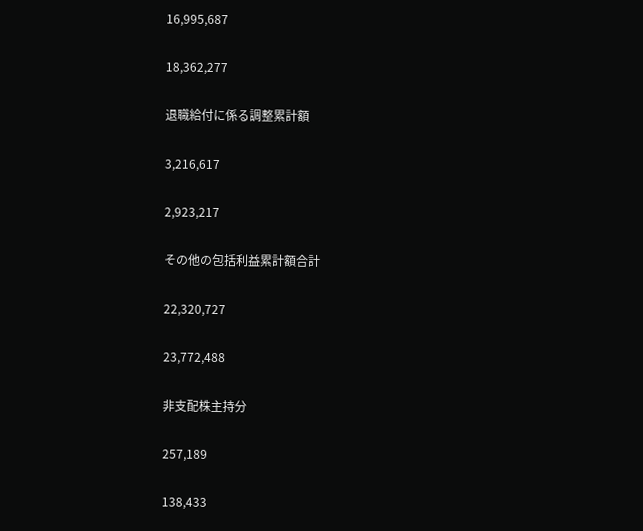16,995,687

18,362,277

退職給付に係る調整累計額

3,216,617

2,923,217

その他の包括利益累計額合計

22,320,727

23,772,488

非支配株主持分

257,189

138,433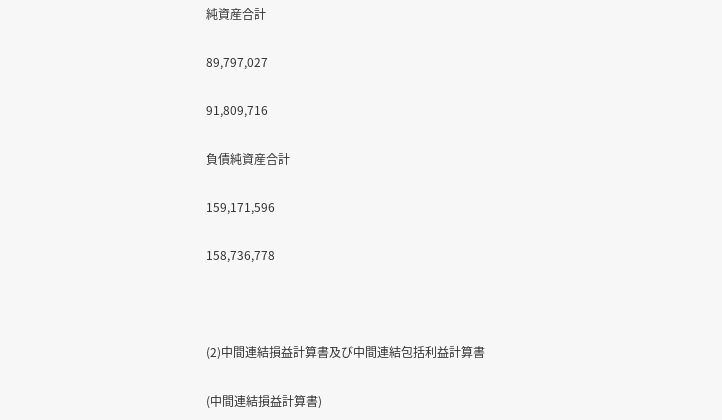純資産合計

89,797,027

91,809,716

負債純資産合計

159,171,596

158,736,778



(2)中間連結損益計算書及び中間連結包括利益計算書

(中間連結損益計算書)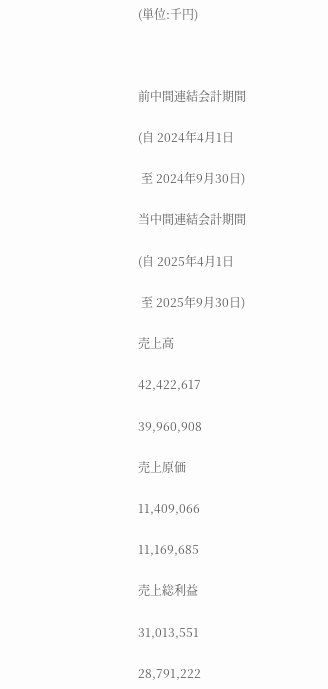(単位:千円)



前中間連結会計期間

(自 2024年4月1日

 至 2024年9月30日)

当中間連結会計期間

(自 2025年4月1日

 至 2025年9月30日)

売上高

42,422,617

39,960,908

売上原価

11,409,066

11,169,685

売上総利益

31,013,551

28,791,222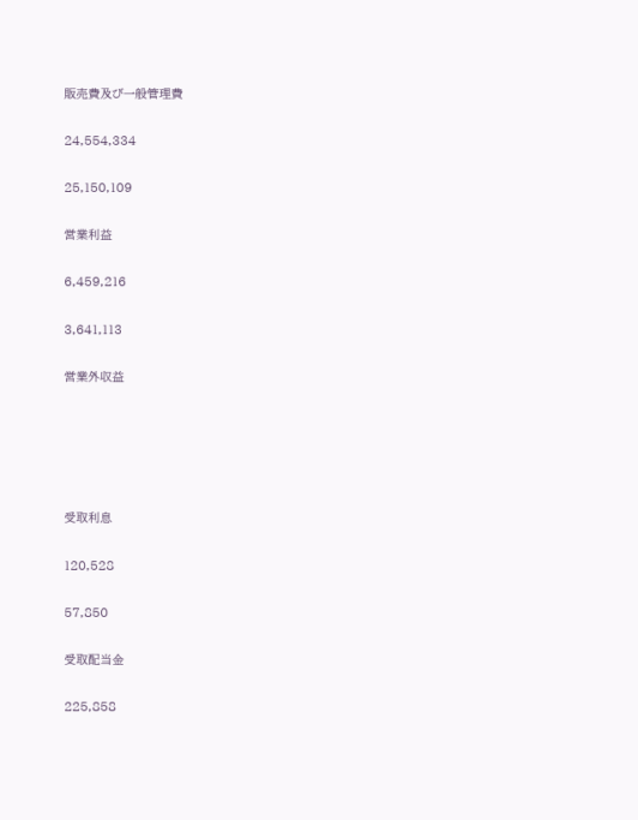販売費及び一般管理費

24,554,334

25,150,109

営業利益

6,459,216

3,641,113

営業外収益





受取利息

120,528

57,850

受取配当金

225,858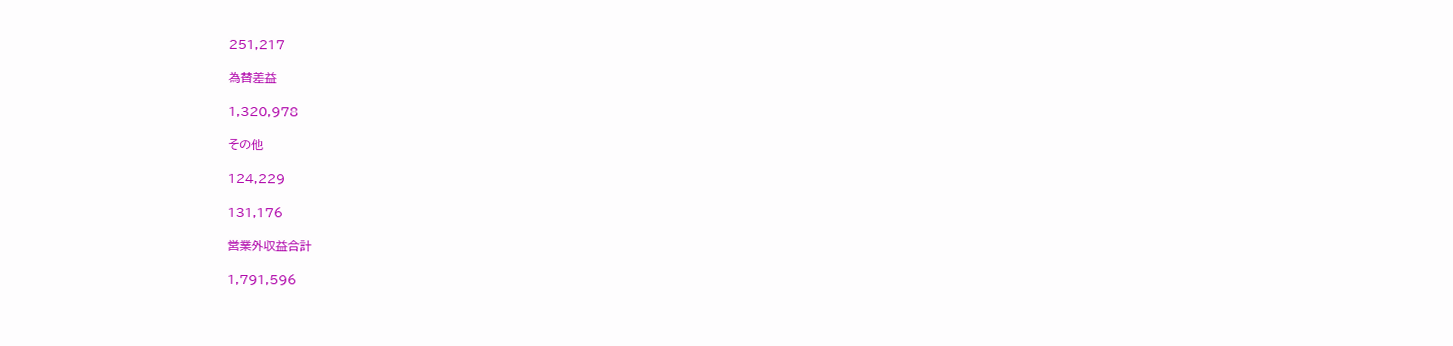251,217

為替差益

1,320,978

その他

124,229

131,176

営業外収益合計

1,791,596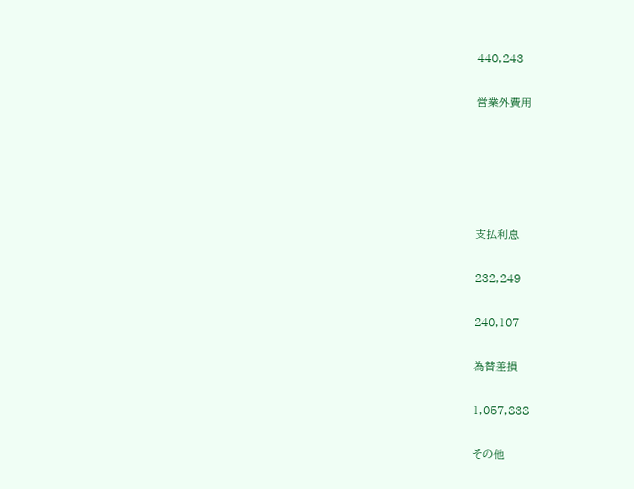440,243

営業外費用





支払利息

232,249

240,107

為替差損

1,057,838

その他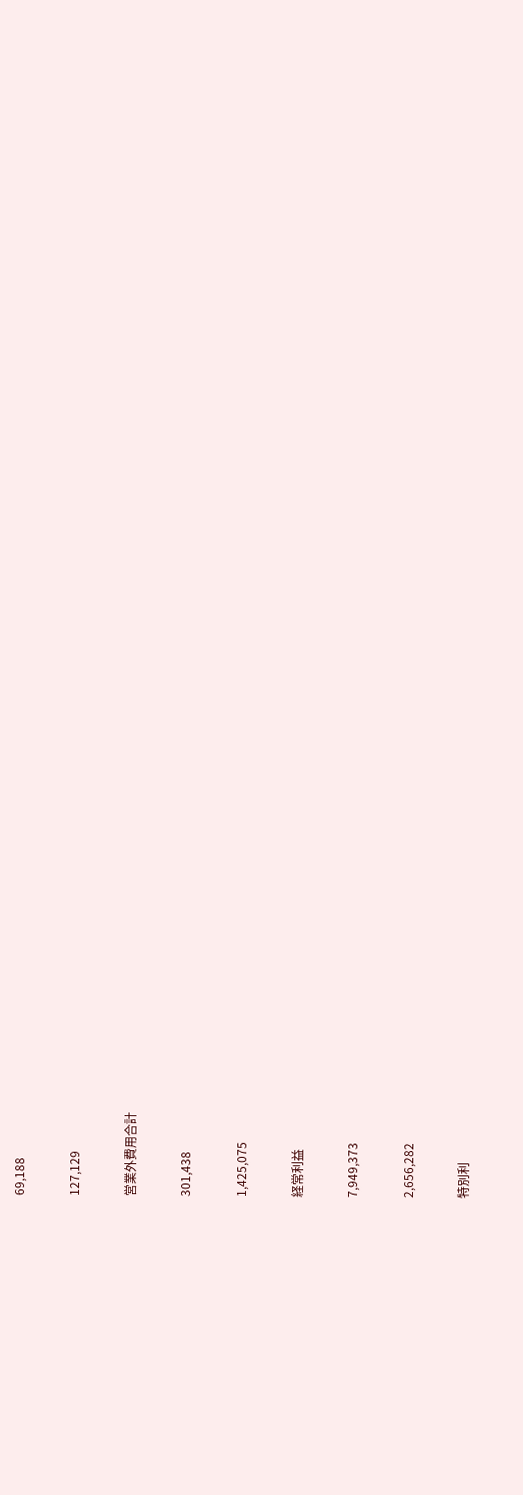69,188

127,129

営業外費用合計

301,438

1,425,075

経常利益

7,949,373

2,656,282

特別利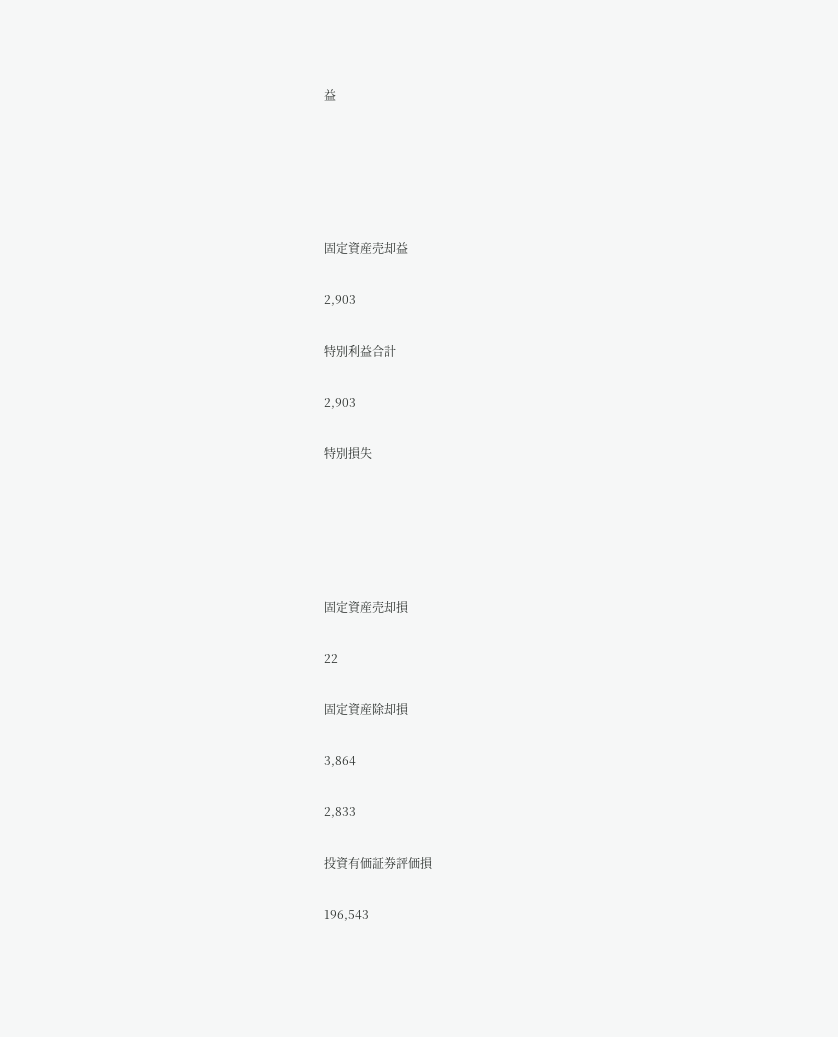益





固定資産売却益

2,903

特別利益合計

2,903

特別損失





固定資産売却損

22

固定資産除却損

3,864

2,833

投資有価証券評価損

196,543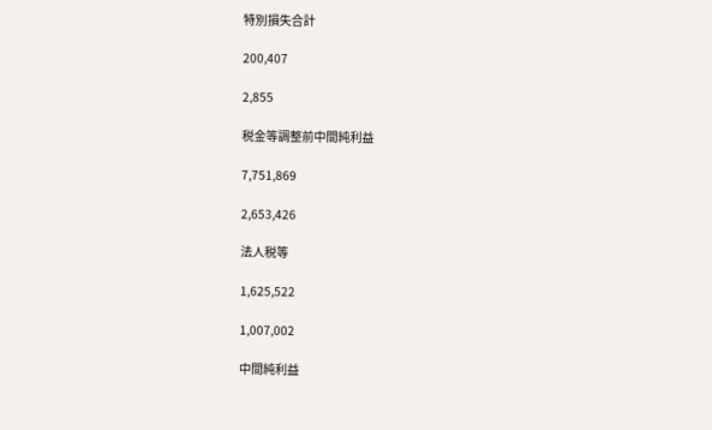特別損失合計

200,407

2,855

税金等調整前中間純利益

7,751,869

2,653,426

法人税等

1,625,522

1,007,002

中間純利益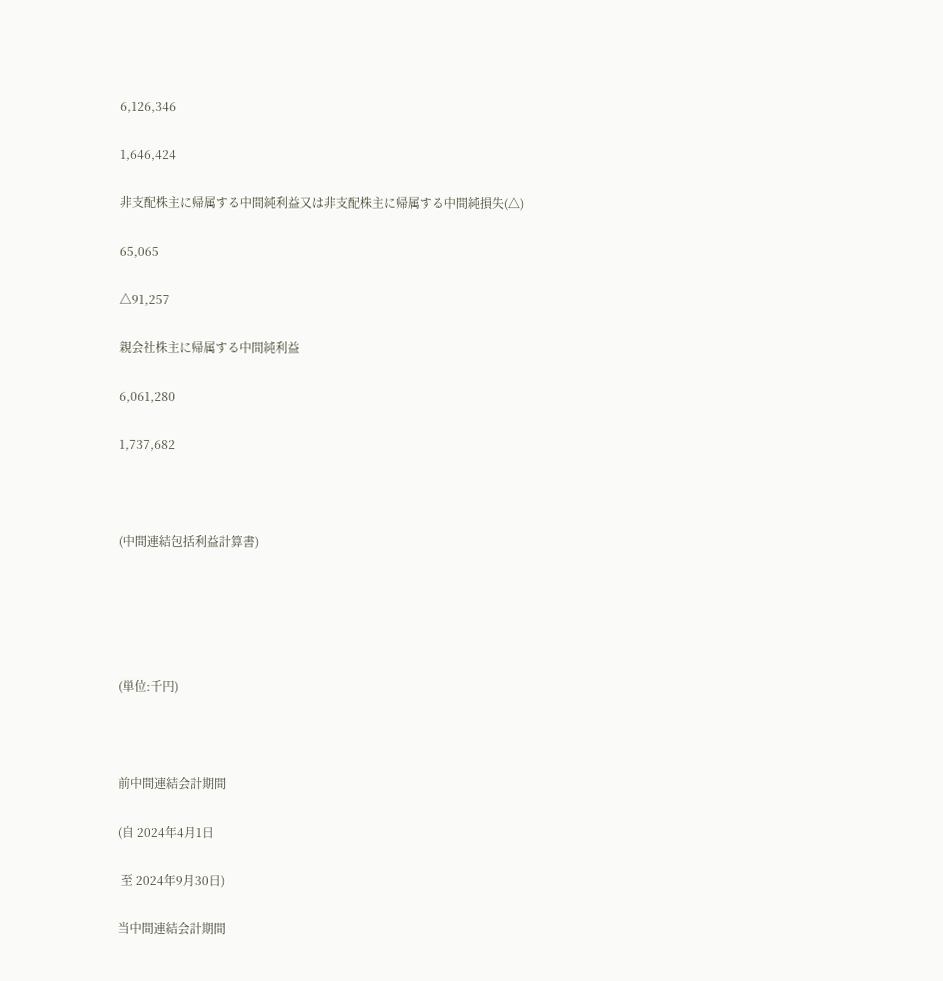6,126,346

1,646,424

非支配株主に帰属する中間純利益又は非支配株主に帰属する中間純損失(△)

65,065

△91,257

親会社株主に帰属する中間純利益

6,061,280

1,737,682



(中間連結包括利益計算書)





(単位:千円)



前中間連結会計期間

(自 2024年4月1日

 至 2024年9月30日)

当中間連結会計期間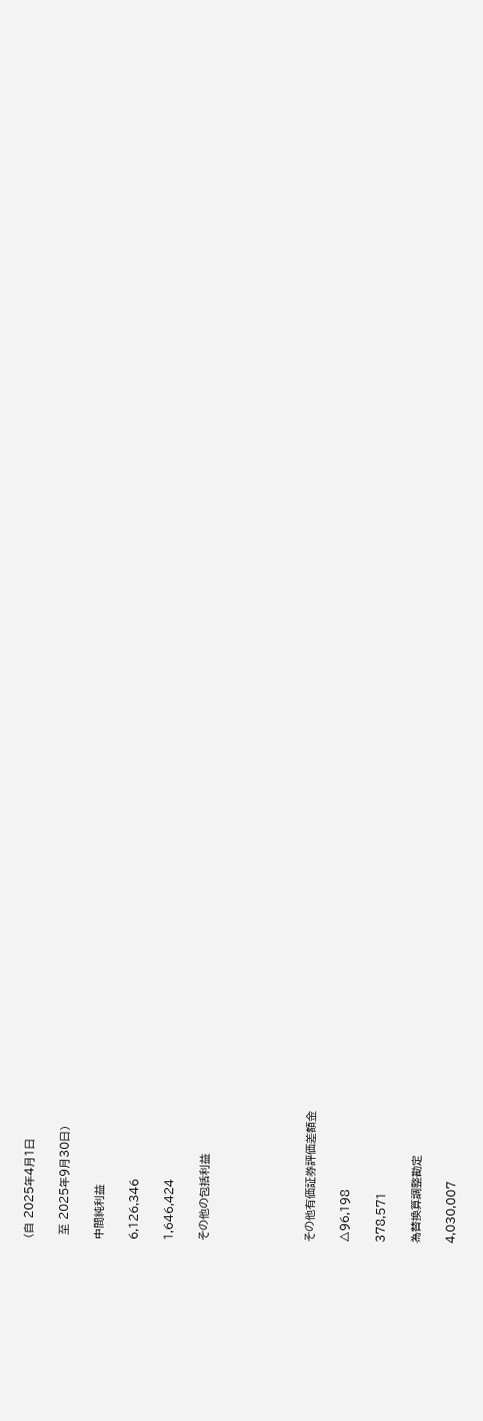(自 2025年4月1日

 至 2025年9月30日)

中間純利益

6,126,346

1,646,424

その他の包括利益





その他有価証券評価差額金

△96,198

378,571

為替換算調整勘定

4,030,007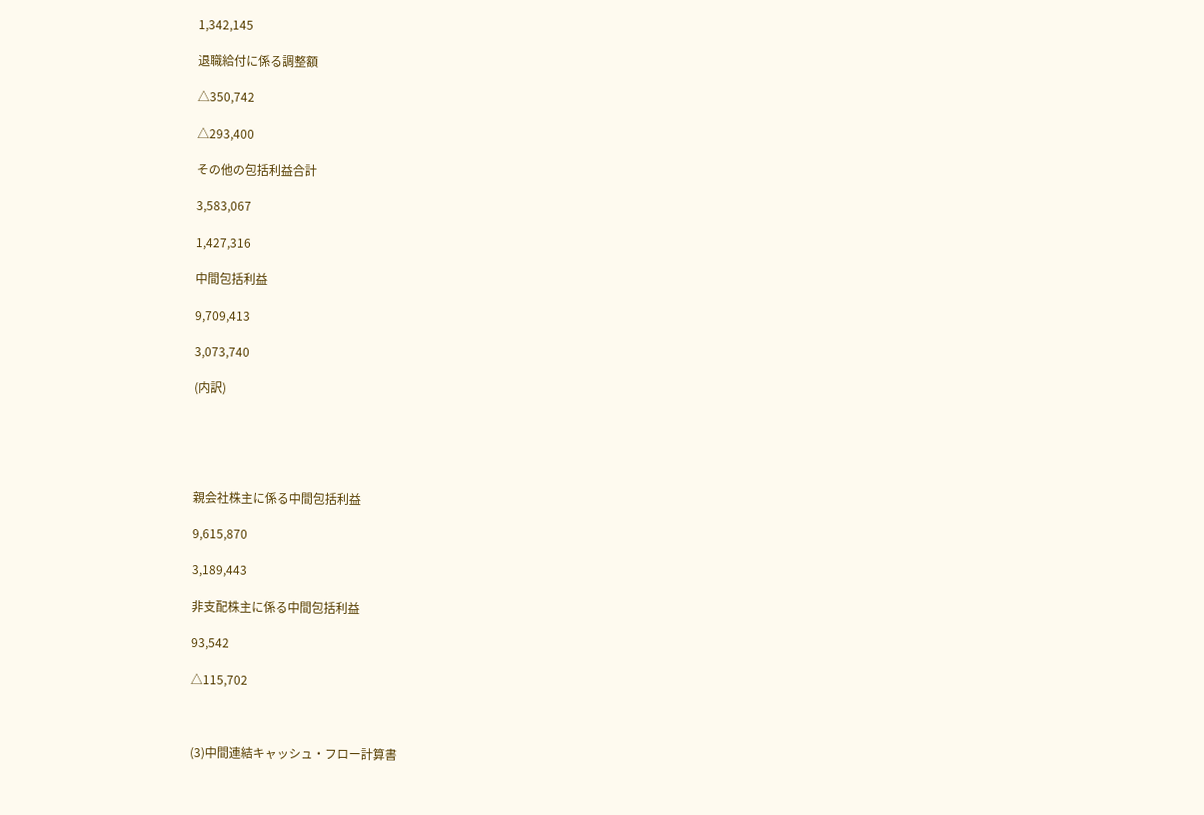1,342,145

退職給付に係る調整額

△350,742

△293,400

その他の包括利益合計

3,583,067

1,427,316

中間包括利益

9,709,413

3,073,740

(内訳)





親会社株主に係る中間包括利益

9,615,870

3,189,443

非支配株主に係る中間包括利益

93,542

△115,702



(3)中間連結キャッシュ・フロー計算書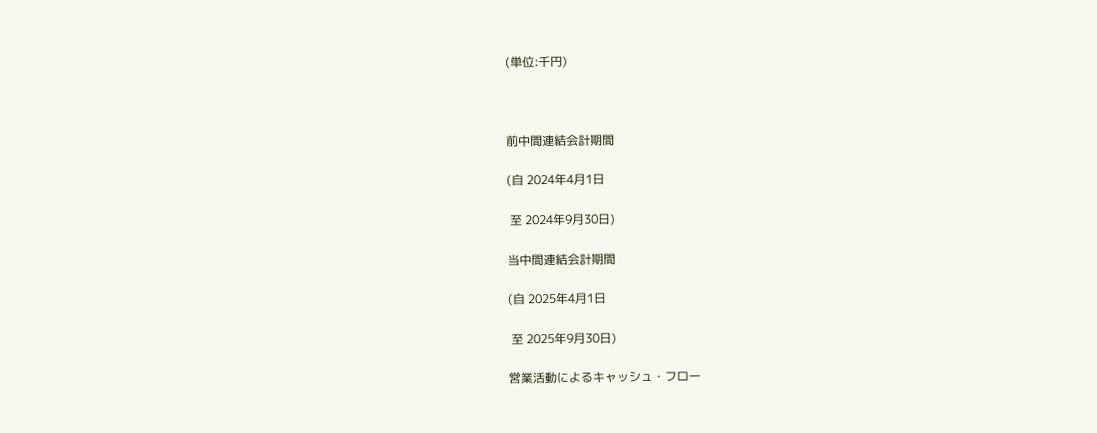(単位:千円)



前中間連結会計期間

(自 2024年4月1日

 至 2024年9月30日)

当中間連結会計期間

(自 2025年4月1日

 至 2025年9月30日)

営業活動によるキャッシュ・フロー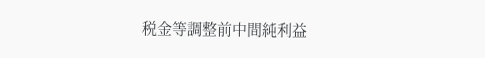税金等調整前中間純利益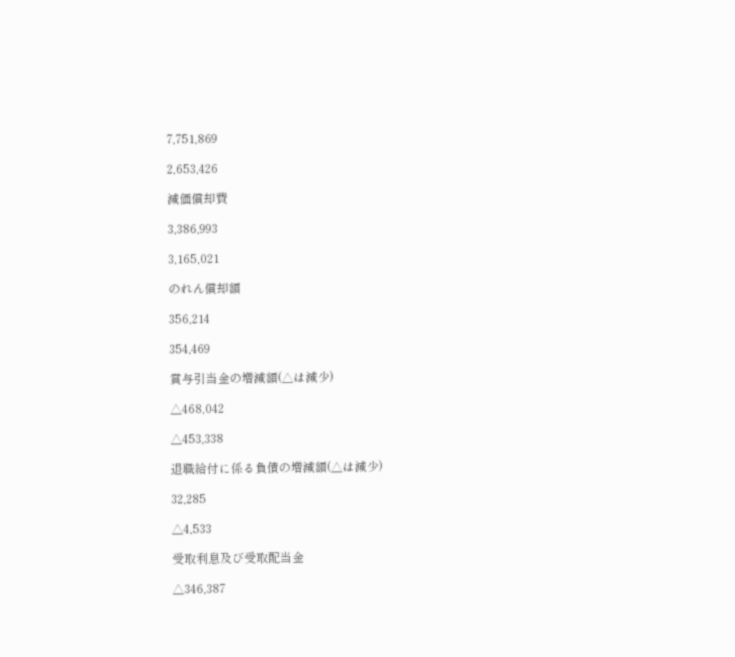7,751,869

2,653,426

減価償却費

3,386,993

3,165,021

のれん償却額

356,214

354,469

賞与引当金の増減額(△は減少)

△468,042

△453,338

退職給付に係る負債の増減額(△は減少)

32,285

△4,533

受取利息及び受取配当金

△346,387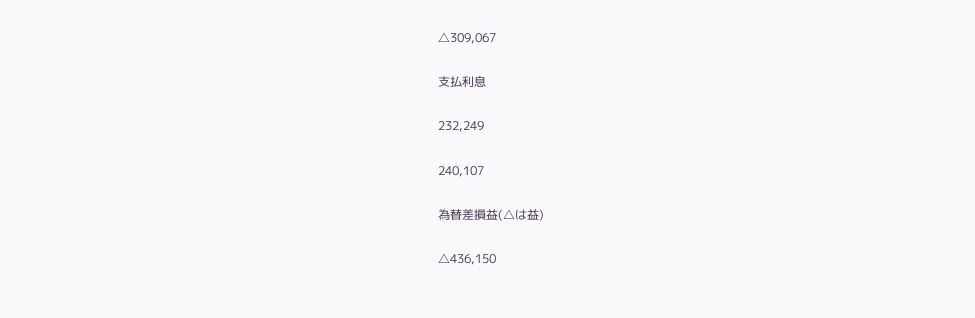△309,067

支払利息

232,249

240,107

為替差損益(△は益)

△436,150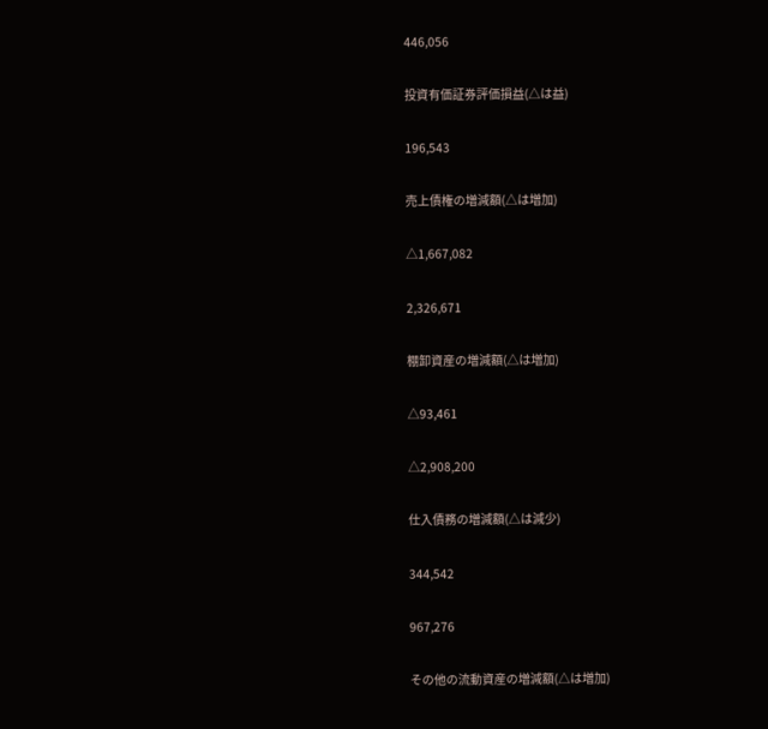446,056

投資有価証券評価損益(△は益)

196,543

売上債権の増減額(△は増加)

△1,667,082

2,326,671

棚卸資産の増減額(△は増加)

△93,461

△2,908,200

仕入債務の増減額(△は減少)

344,542

967,276

その他の流動資産の増減額(△は増加)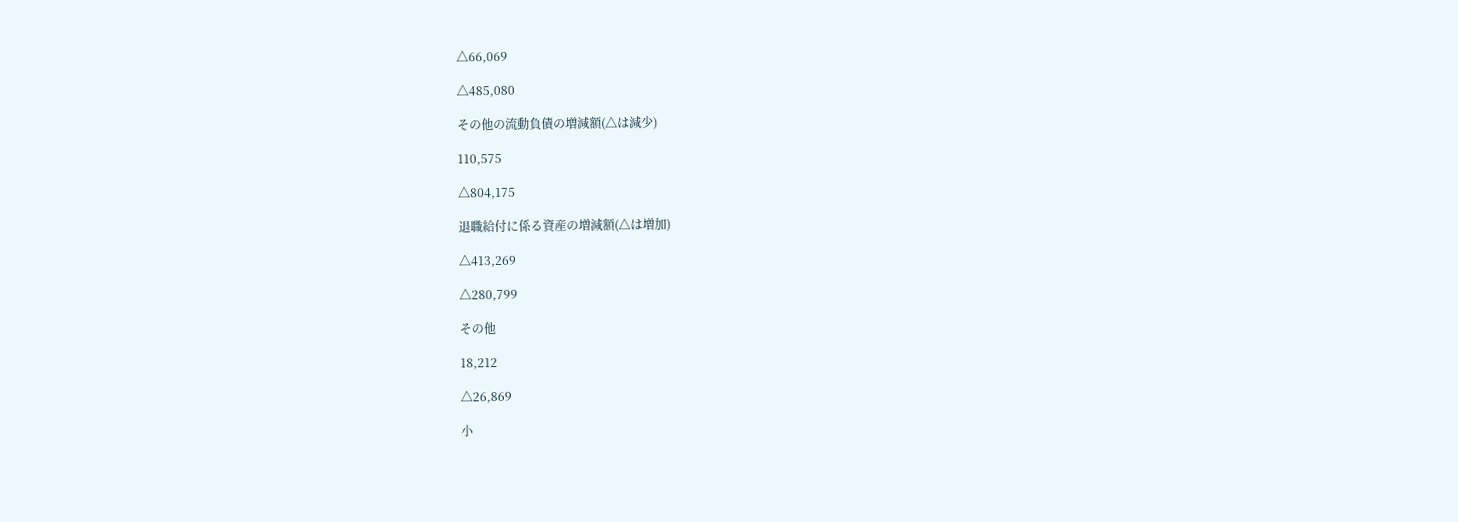△66,069

△485,080

その他の流動負債の増減額(△は減少)

110,575

△804,175

退職給付に係る資産の増減額(△は増加)

△413,269

△280,799

その他

18,212

△26,869

小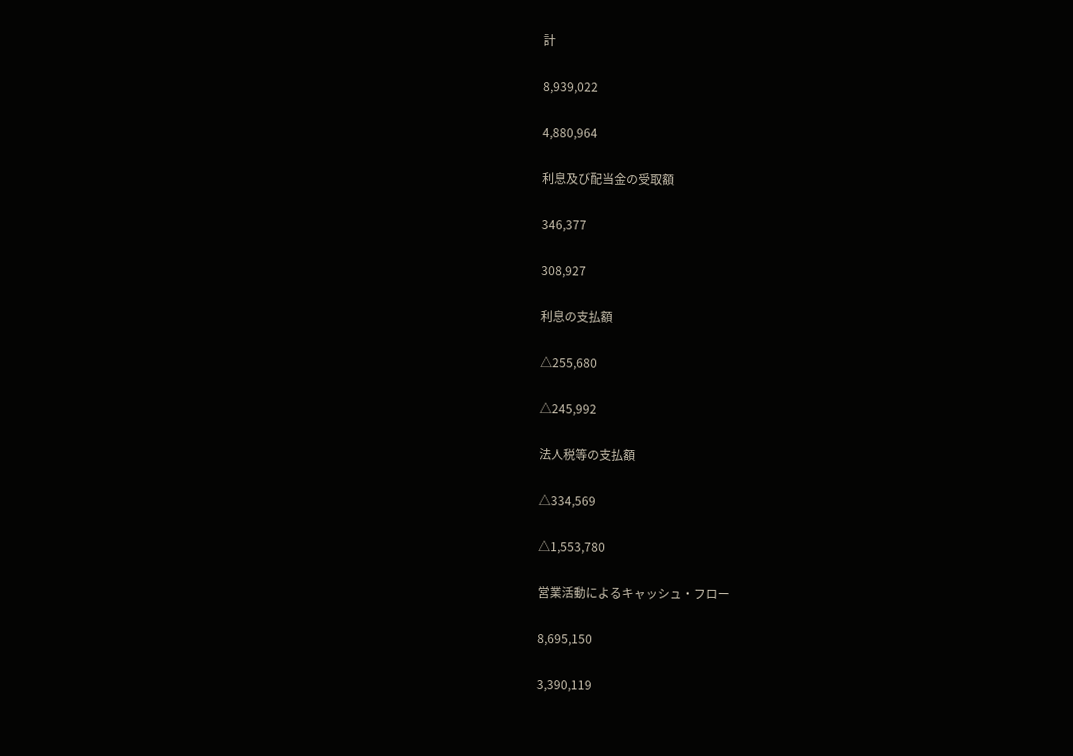計

8,939,022

4,880,964

利息及び配当金の受取額

346,377

308,927

利息の支払額

△255,680

△245,992

法人税等の支払額

△334,569

△1,553,780

営業活動によるキャッシュ・フロー

8,695,150

3,390,119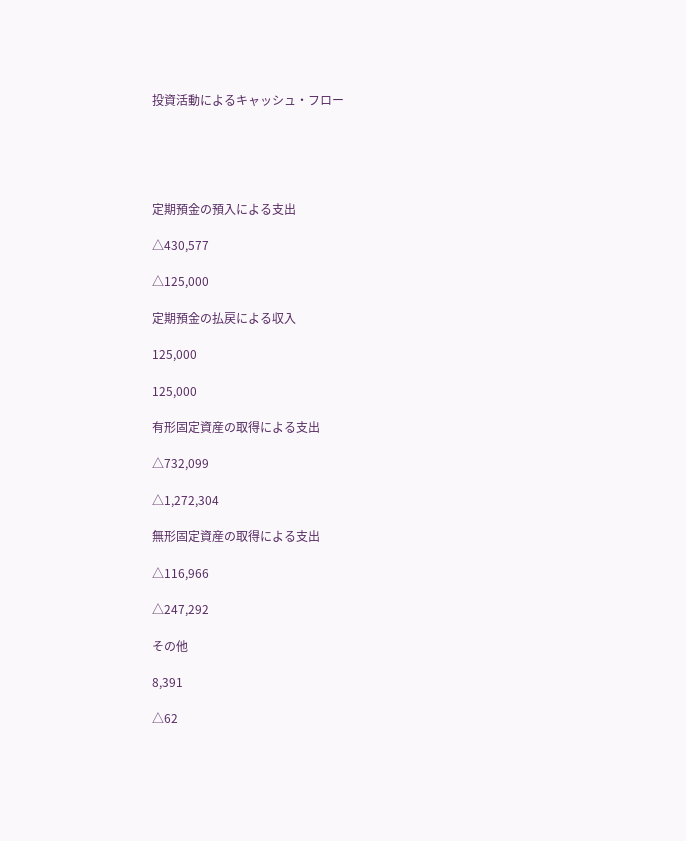投資活動によるキャッシュ・フロー





定期預金の預入による支出

△430,577

△125,000

定期預金の払戻による収入

125,000

125,000

有形固定資産の取得による支出

△732,099

△1,272,304

無形固定資産の取得による支出

△116,966

△247,292

その他

8,391

△62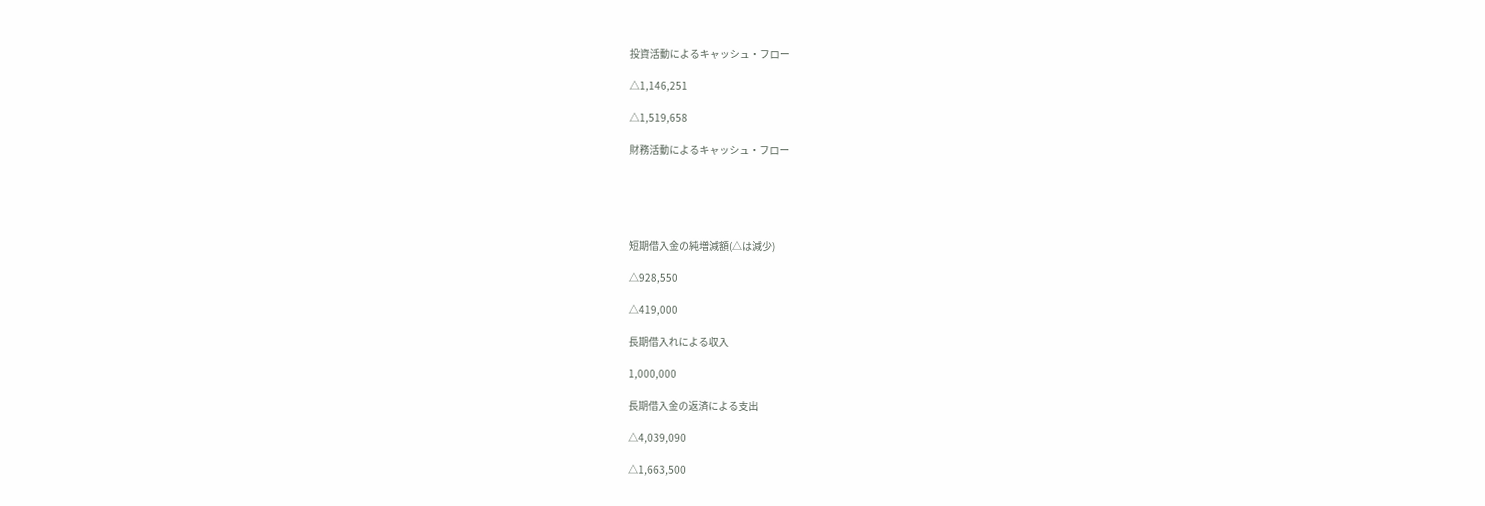投資活動によるキャッシュ・フロー

△1,146,251

△1,519,658

財務活動によるキャッシュ・フロー





短期借入金の純増減額(△は減少)

△928,550

△419,000

長期借入れによる収入

1,000,000

長期借入金の返済による支出

△4,039,090

△1,663,500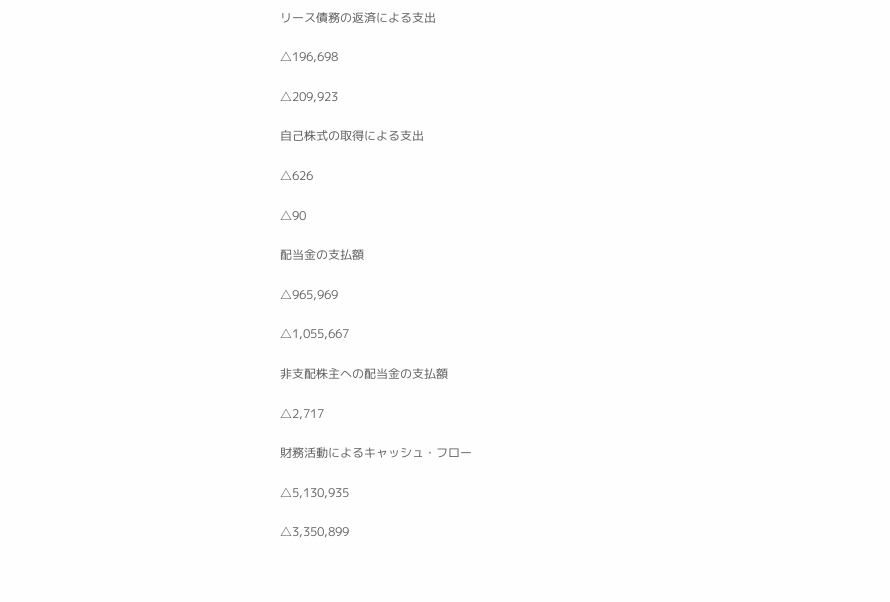リース債務の返済による支出

△196,698

△209,923

自己株式の取得による支出

△626

△90

配当金の支払額

△965,969

△1,055,667

非支配株主への配当金の支払額

△2,717

財務活動によるキャッシュ・フロー

△5,130,935

△3,350,899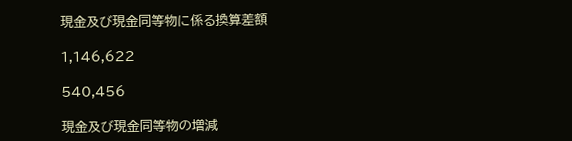現金及び現金同等物に係る換算差額

1,146,622

540,456

現金及び現金同等物の増減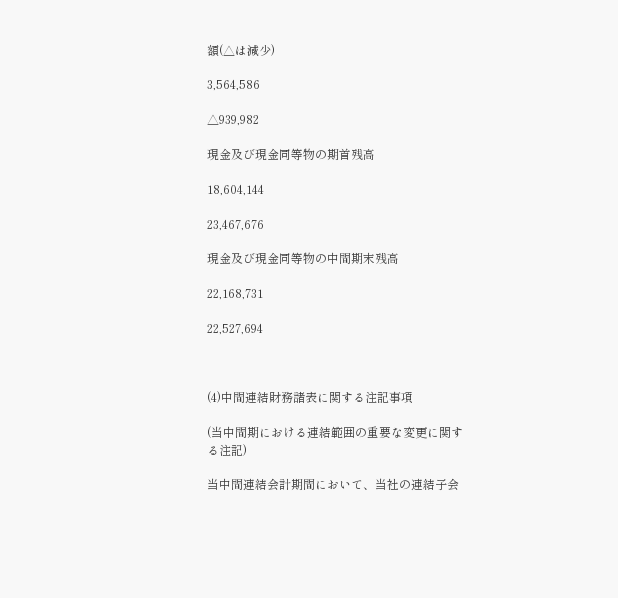額(△は減少)

3,564,586

△939,982

現金及び現金同等物の期首残高

18,604,144

23,467,676

現金及び現金同等物の中間期末残高

22,168,731

22,527,694



(4)中間連結財務諸表に関する注記事項

(当中間期における連結範囲の重要な変更に関する注記)

当中間連結会計期間において、当社の連結子会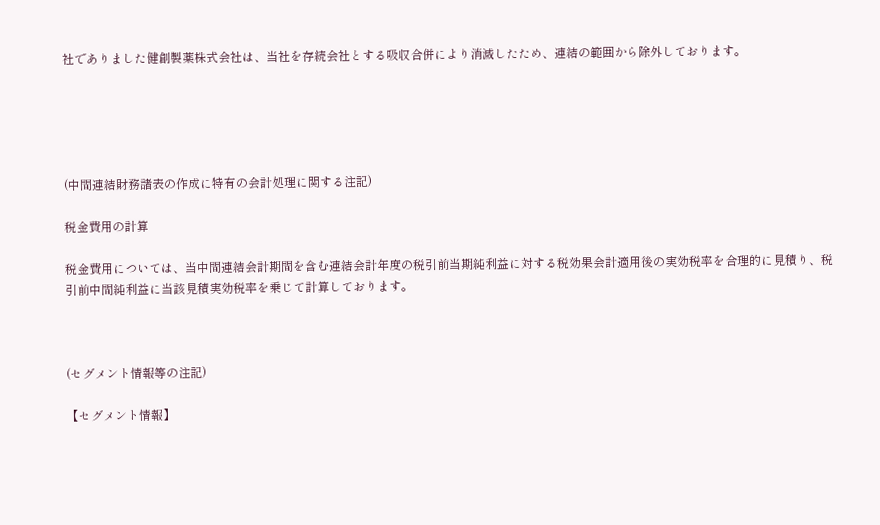社でありました健創製薬株式会社は、当社を存続会社とする吸収合併により消滅したため、連結の範囲から除外しております。





(中間連結財務諸表の作成に特有の会計処理に関する注記)

税金費用の計算

税金費用については、当中間連結会計期間を含む連結会計年度の税引前当期純利益に対する税効果会計適用後の実効税率を合理的に見積り、税引前中間純利益に当該見積実効税率を乗じて計算しております。



(セグメント情報等の注記)

【セグメント情報】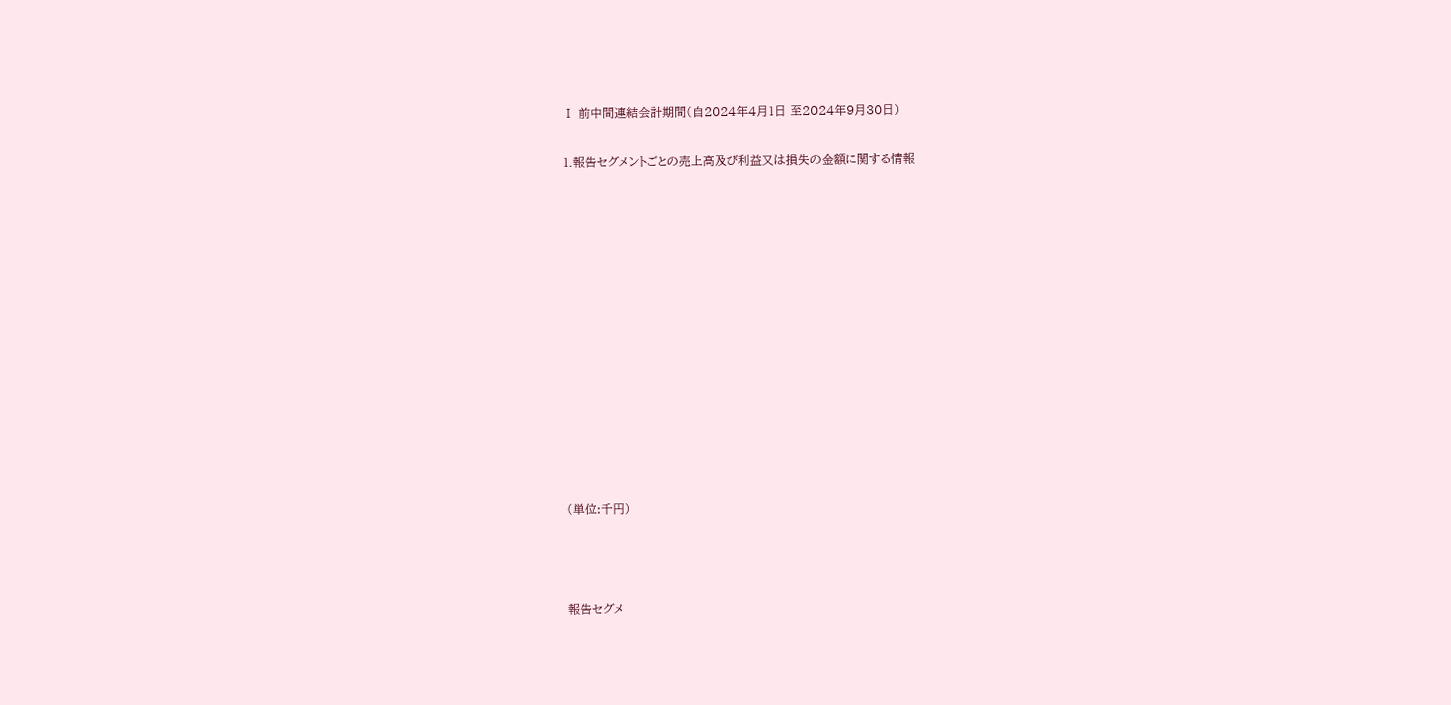Ⅰ 前中間連結会計期間(自2024年4月1日 至2024年9月30日)

1.報告セグメントごとの売上高及び利益又は損失の金額に関する情報













(単位:千円)



報告セグメ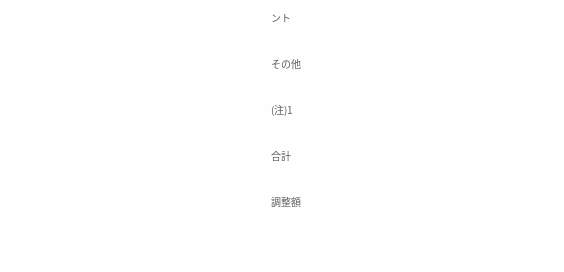ント

その他

(注)1

合計

調整額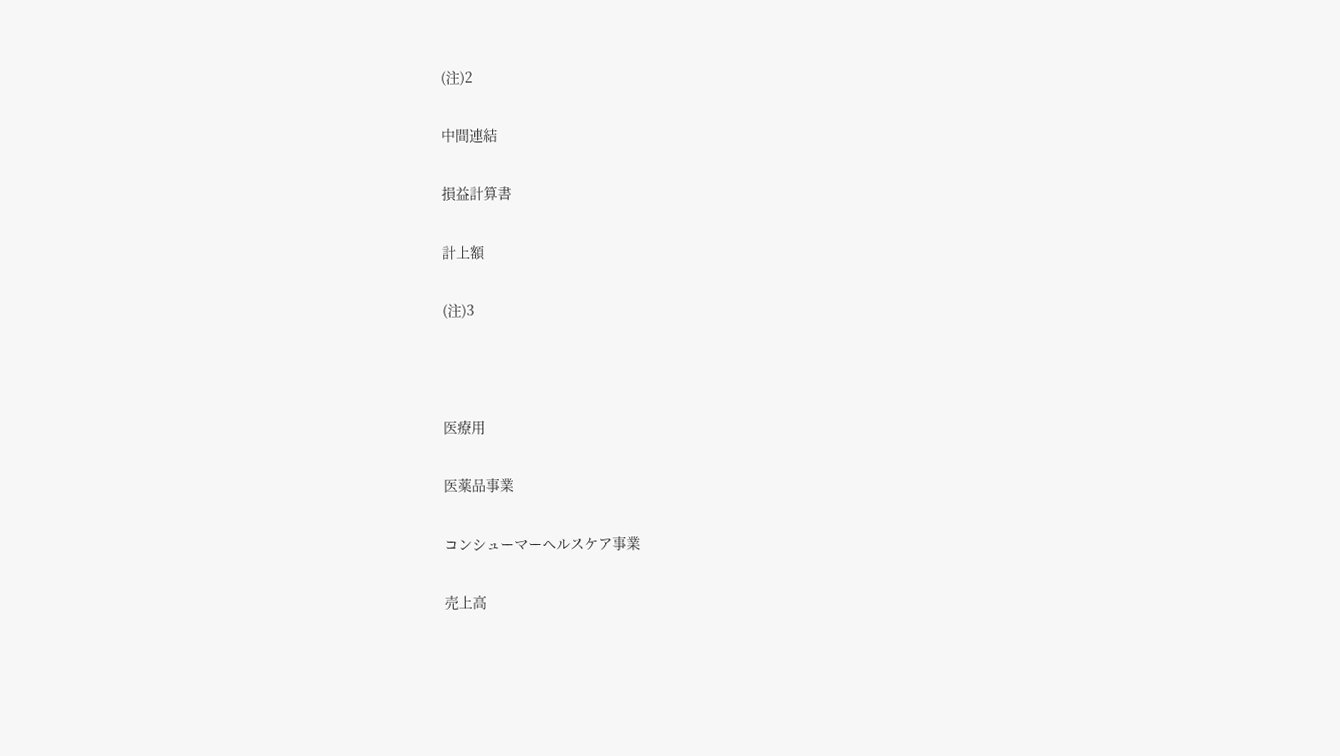(注)2

中間連結

損益計算書

計上額

(注)3



医療用

医薬品事業

コンシューマーヘルスケア事業

売上高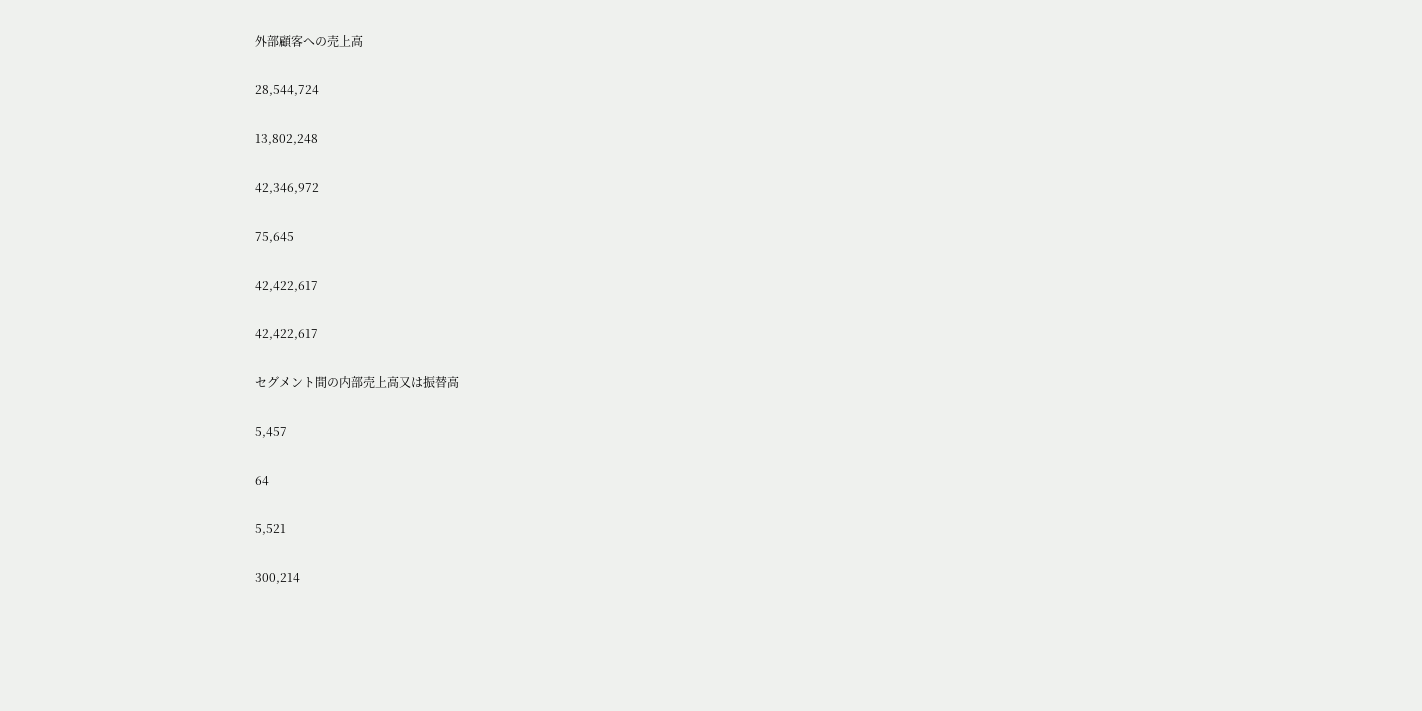外部顧客への売上高

28,544,724

13,802,248

42,346,972

75,645

42,422,617

42,422,617

セグメント間の内部売上高又は振替高

5,457

64

5,521

300,214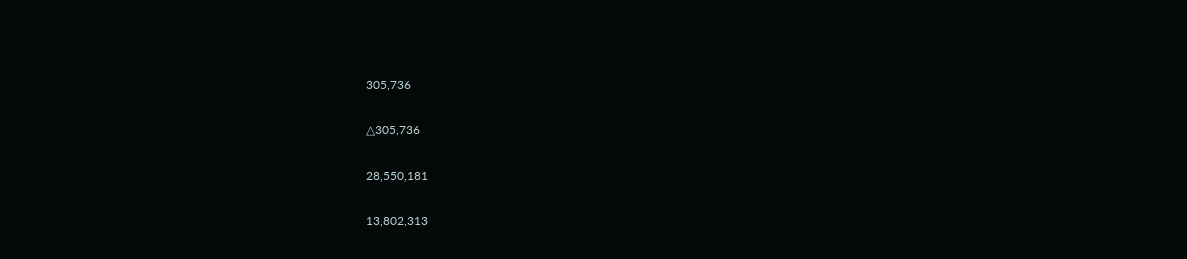305,736

△305,736

28,550,181

13,802,313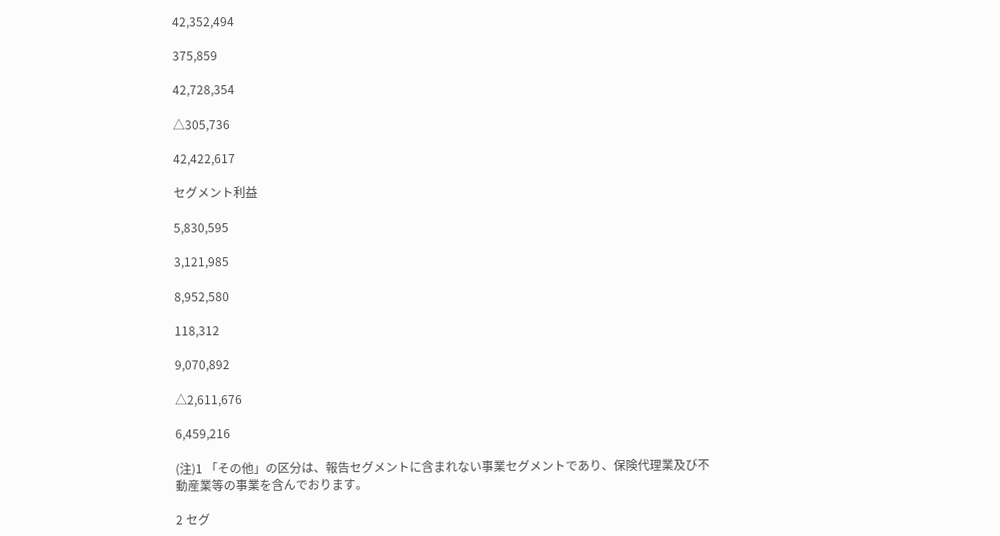42,352,494

375,859

42,728,354

△305,736

42,422,617

セグメント利益

5,830,595

3,121,985

8,952,580

118,312

9,070,892

△2,611,676

6,459,216

(注)1 「その他」の区分は、報告セグメントに含まれない事業セグメントであり、保険代理業及び不動産業等の事業を含んでおります。

2 セグ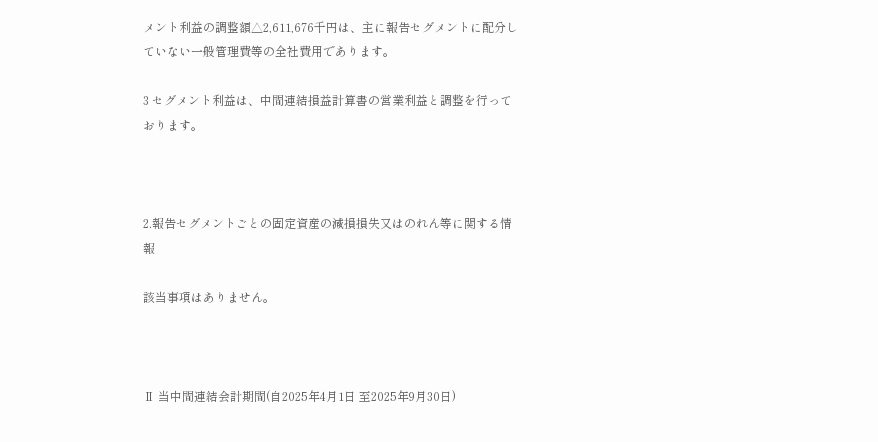メント利益の調整額△2,611,676千円は、主に報告セグメントに配分していない一般管理費等の全社費用であります。

3 セグメント利益は、中間連結損益計算書の営業利益と調整を行っております。



2.報告セグメントごとの固定資産の減損損失又はのれん等に関する情報

該当事項はありません。



Ⅱ 当中間連結会計期間(自2025年4月1日 至2025年9月30日)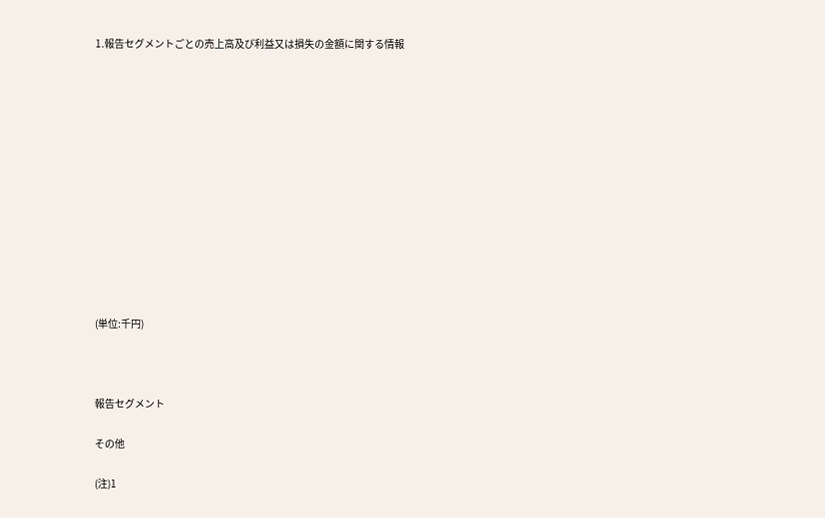1.報告セグメントごとの売上高及び利益又は損失の金額に関する情報













(単位:千円)



報告セグメント

その他

(注)1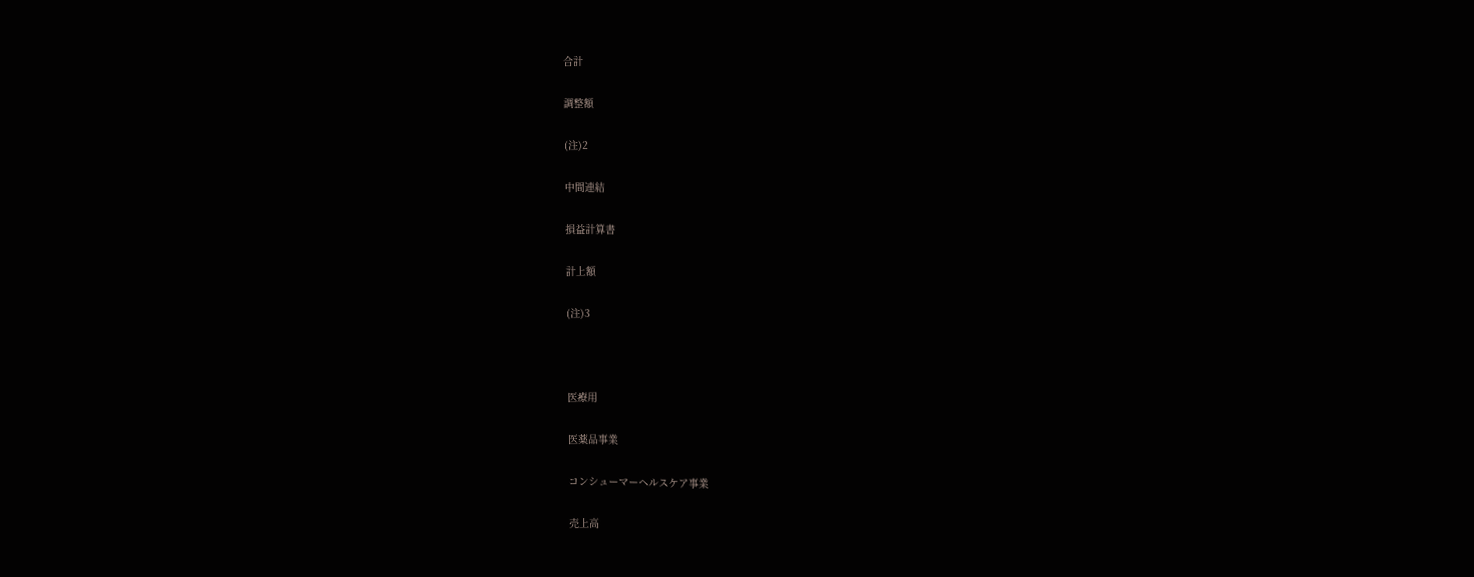合計

調整額

(注)2

中間連結

損益計算書

計上額

(注)3



医療用

医薬品事業

コンシューマーヘルスケア事業

売上高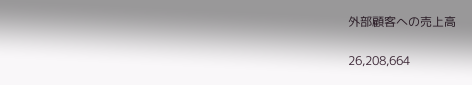外部顧客への売上高

26,208,664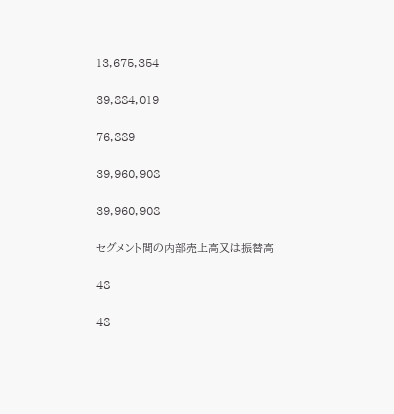13,675,354

39,884,019

76,889

39,960,908

39,960,908

セグメント間の内部売上高又は振替高

48

48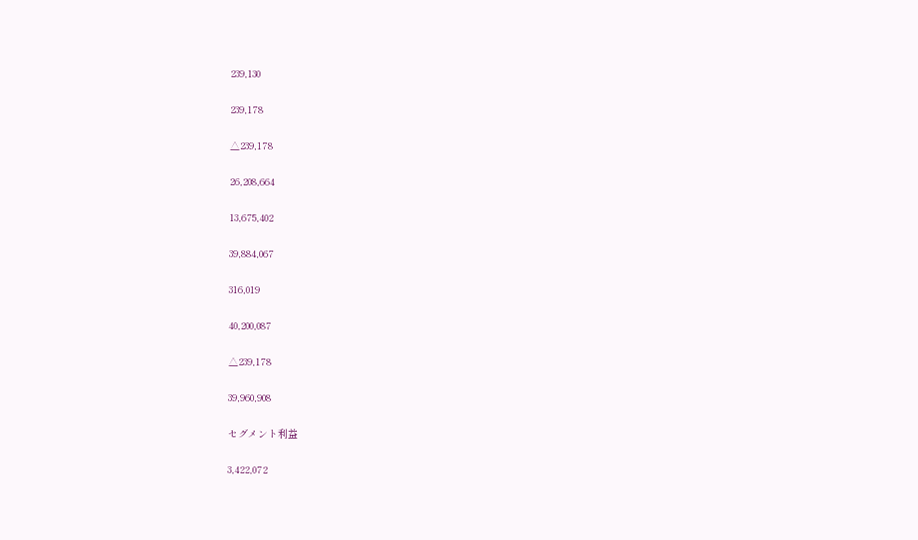239,130

239,178

△239,178

26,208,664

13,675,402

39,884,067

316,019

40,200,087

△239,178

39,960,908

セグメント利益

3,422,072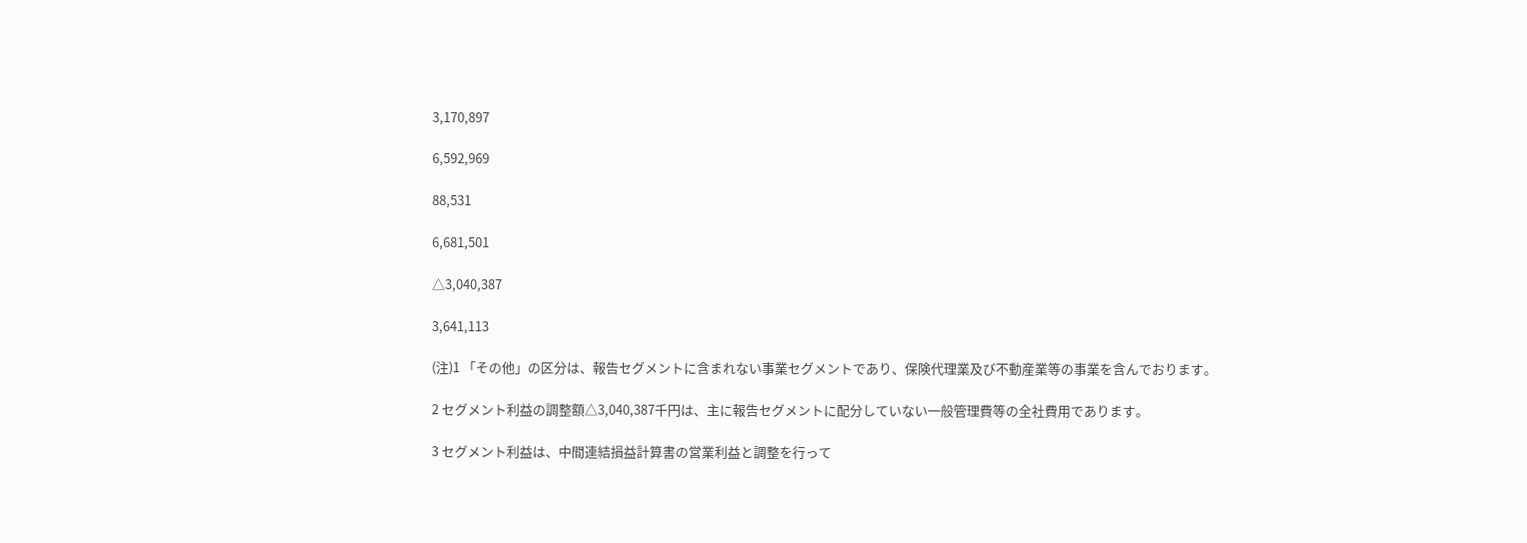3,170,897

6,592,969

88,531

6,681,501

△3,040,387

3,641,113

(注)1 「その他」の区分は、報告セグメントに含まれない事業セグメントであり、保険代理業及び不動産業等の事業を含んでおります。

2 セグメント利益の調整額△3,040,387千円は、主に報告セグメントに配分していない一般管理費等の全社費用であります。

3 セグメント利益は、中間連結損益計算書の営業利益と調整を行って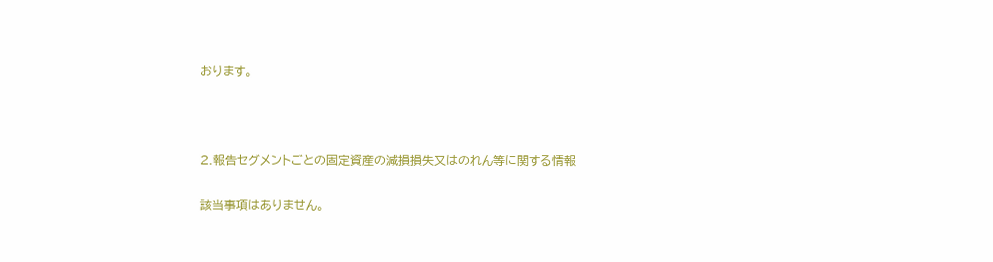おります。



2.報告セグメントごとの固定資産の減損損失又はのれん等に関する情報

該当事項はありません。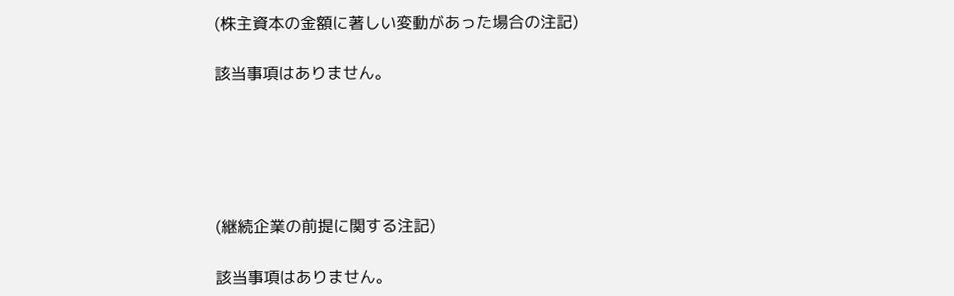(株主資本の金額に著しい変動があった場合の注記)

該当事項はありません。





(継続企業の前提に関する注記)

該当事項はありません。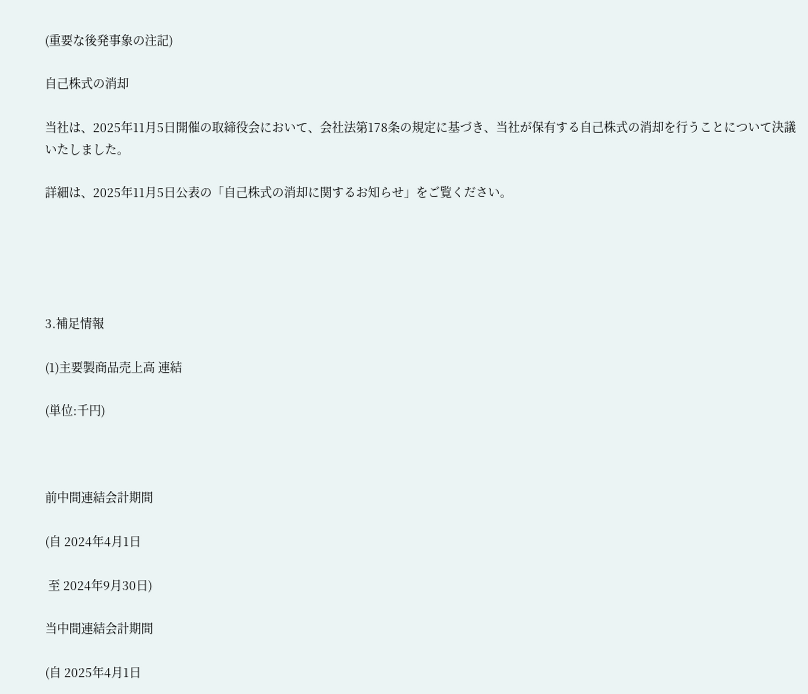(重要な後発事象の注記)

自己株式の消却

当社は、2025年11月5日開催の取締役会において、会社法第178条の規定に基づき、当社が保有する自己株式の消却を行うことについて決議いたしました。

詳細は、2025年11月5日公表の「自己株式の消却に関するお知らせ」をご覧ください。





3.補足情報

(1)主要製商品売上高 連結

(単位:千円)



前中間連結会計期間

(自 2024年4月1日

 至 2024年9月30日)

当中間連結会計期間

(自 2025年4月1日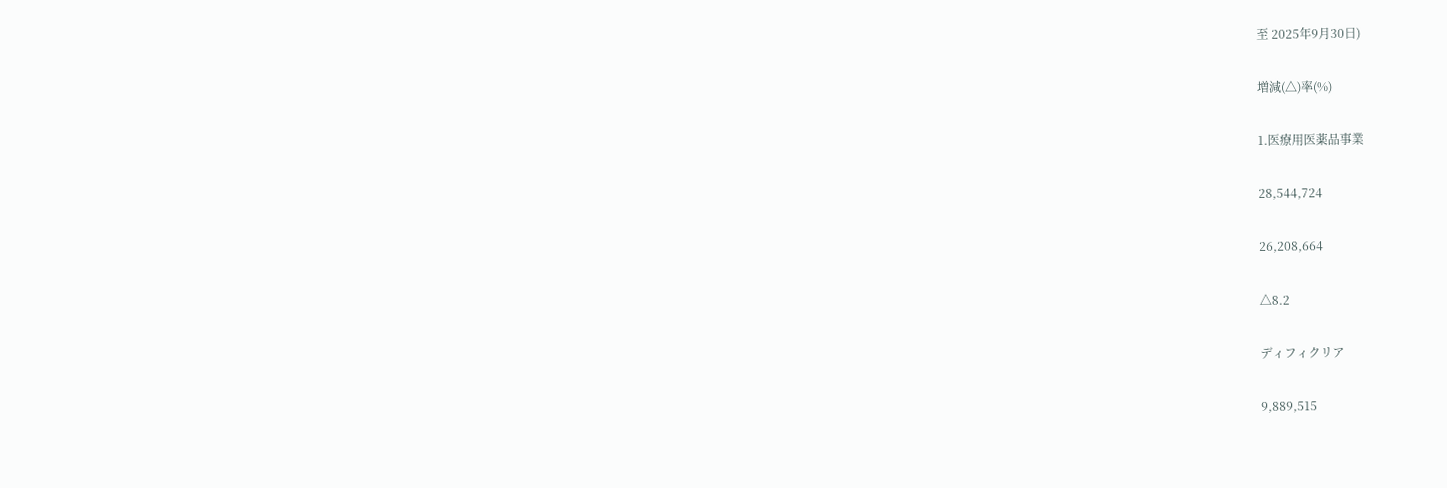至 2025年9月30日)

増減(△)率(%)

1.医療用医薬品事業

28,544,724

26,208,664

△8.2

ディフィクリア

9,889,515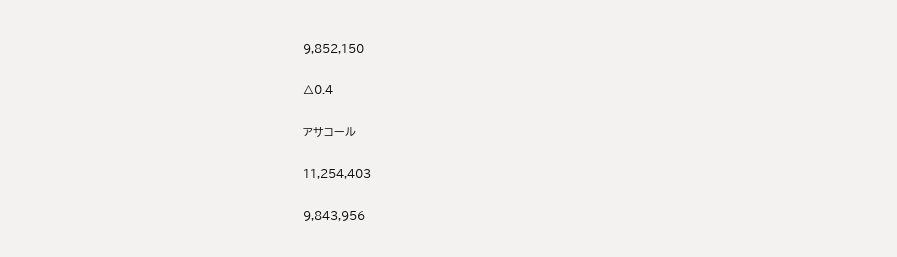9,852,150

△0.4

アサコール

11,254,403

9,843,956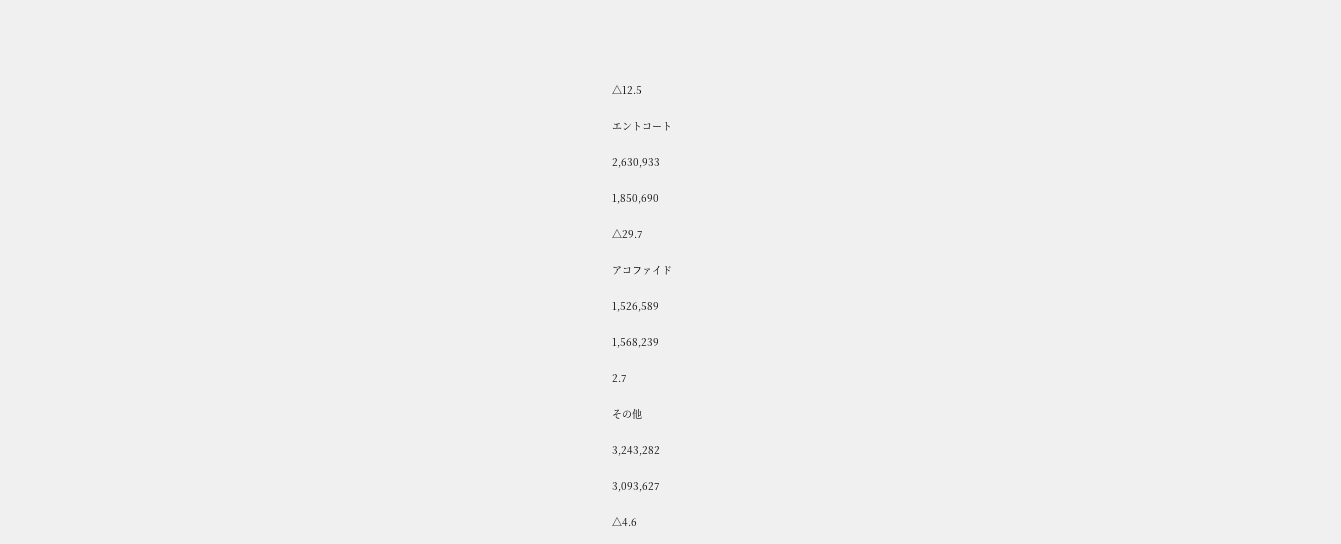△12.5

エントコート

2,630,933

1,850,690

△29.7

アコファイド

1,526,589

1,568,239

2.7

その他

3,243,282

3,093,627

△4.6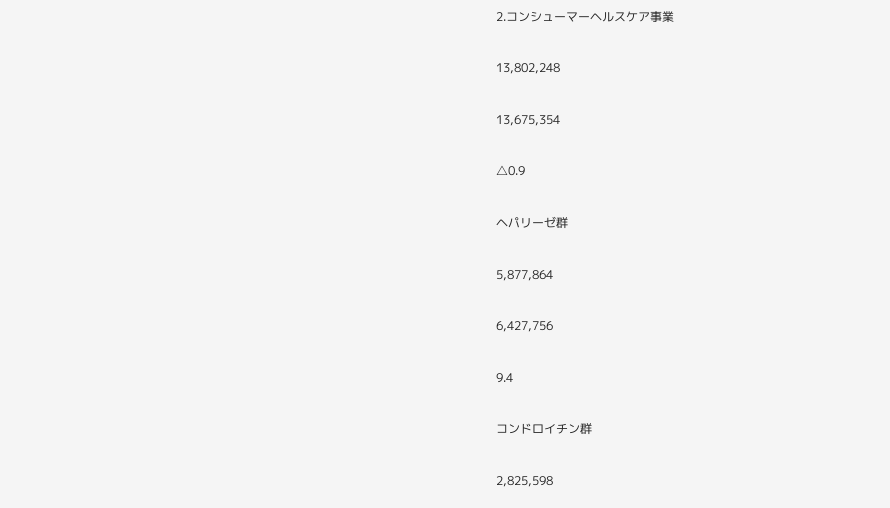2.コンシューマーヘルスケア事業

13,802,248

13,675,354

△0.9

ヘパリーゼ群

5,877,864

6,427,756

9.4

コンドロイチン群

2,825,598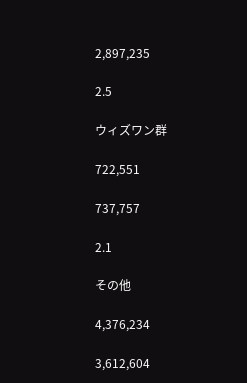2,897,235

2.5

ウィズワン群

722,551

737,757

2.1

その他

4,376,234

3,612,604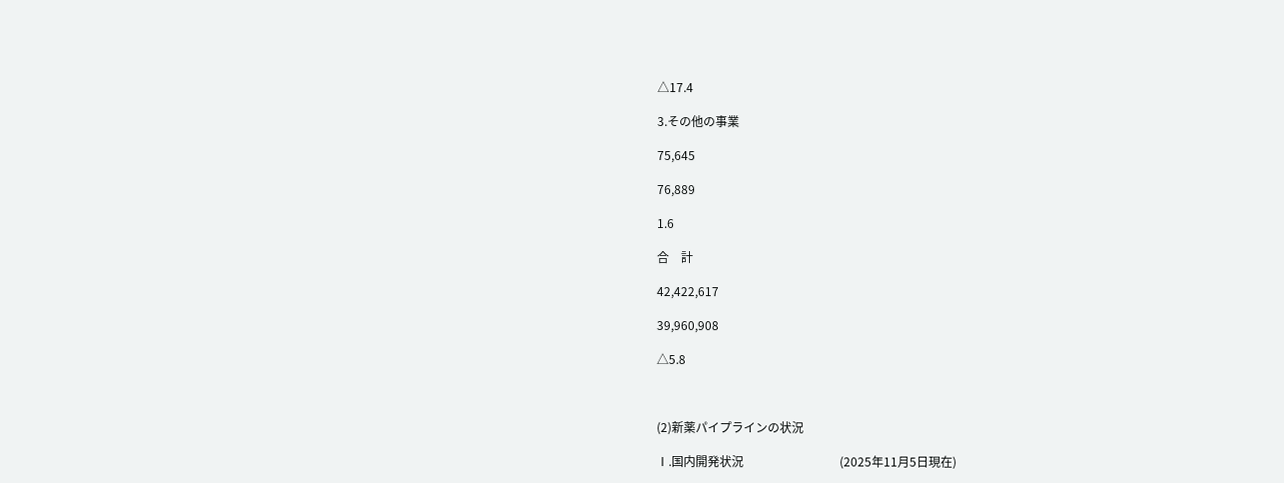△17.4

3.その他の事業

75,645

76,889

1.6

合    計

42,422,617

39,960,908

△5.8



(2)新薬パイプラインの状況

Ⅰ.国内開発状況                                (2025年11月5日現在)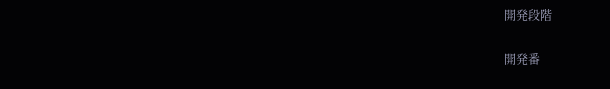開発段階

開発番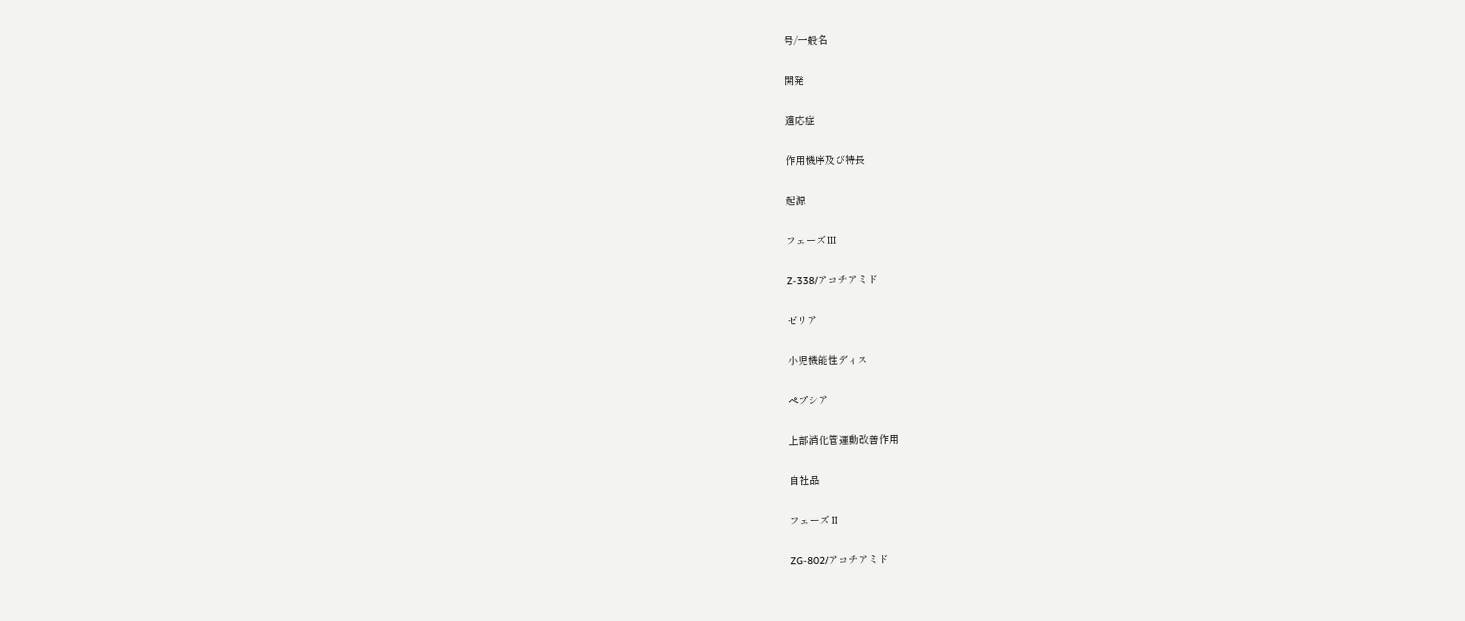号/一般名

開発

適応症

作用機序及び特長

起源

フェーズⅢ

Z-338/アコチアミド

ゼリア

小児機能性ディス

ペプシア

上部消化管運動改善作用

自社品

フェーズⅡ

ZG-802/アコチアミド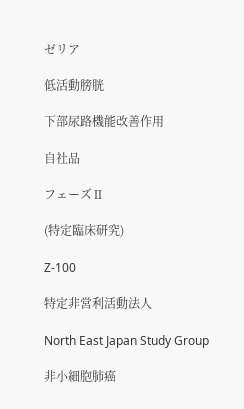ゼリア

低活動膀胱

下部尿路機能改善作用

自社品

フェーズⅡ

(特定臨床研究)

Z-100

特定非営利活動法人

North East Japan Study Group

非小細胞肺癌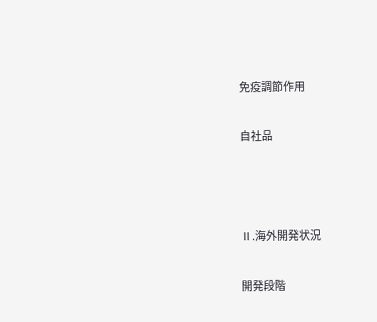免疫調節作用

自社品



Ⅱ.海外開発状況

開発段階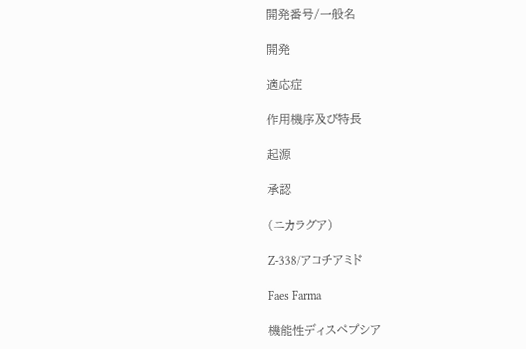開発番号/一般名

開発

適応症

作用機序及び特長

起源

承認

(ニカラグア)

Z-338/アコチアミド

Faes Farma

機能性ディスペプシア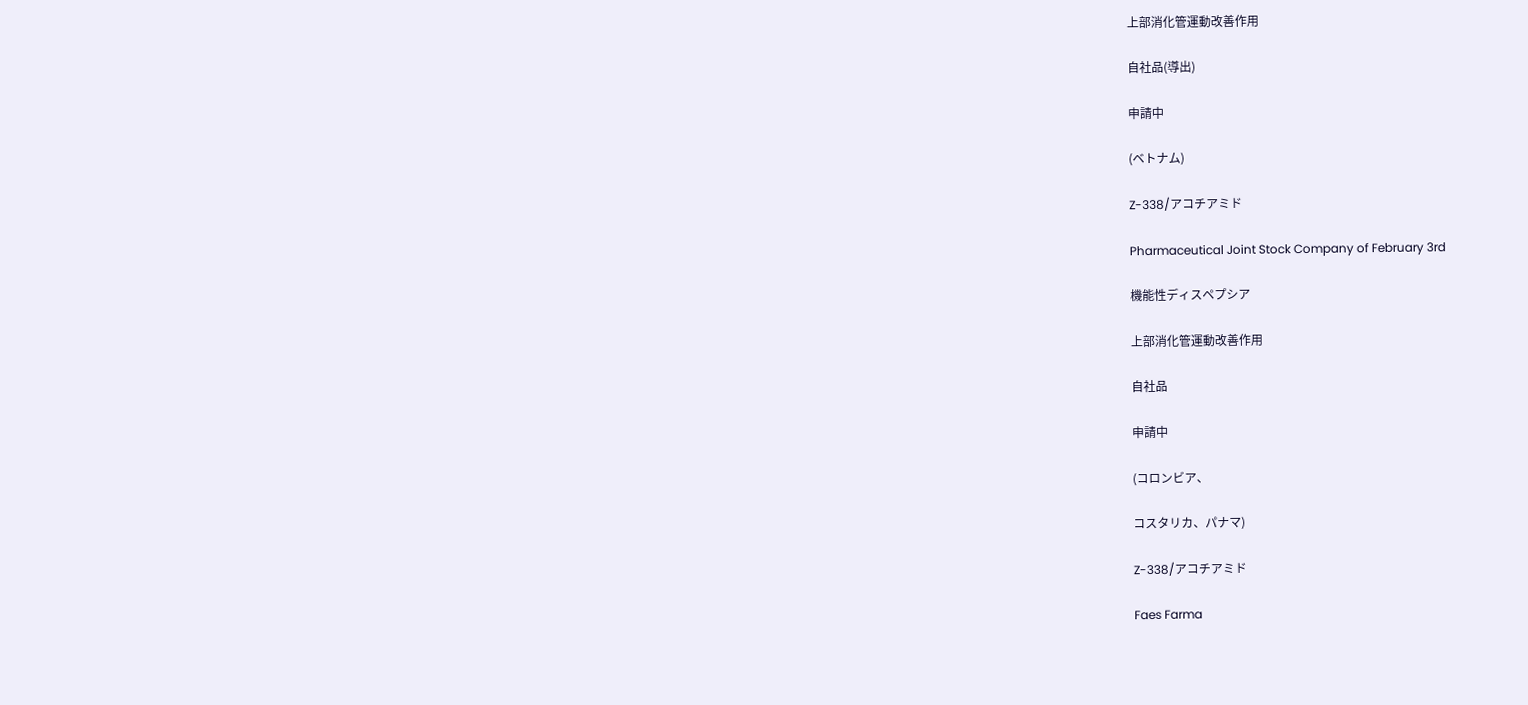上部消化管運動改善作用

自社品(導出)

申請中

(ベトナム)

Z-338/アコチアミド

Pharmaceutical Joint Stock Company of February 3rd

機能性ディスペプシア

上部消化管運動改善作用

自社品

申請中

(コロンビア、

コスタリカ、パナマ)

Z-338/アコチアミド

Faes Farma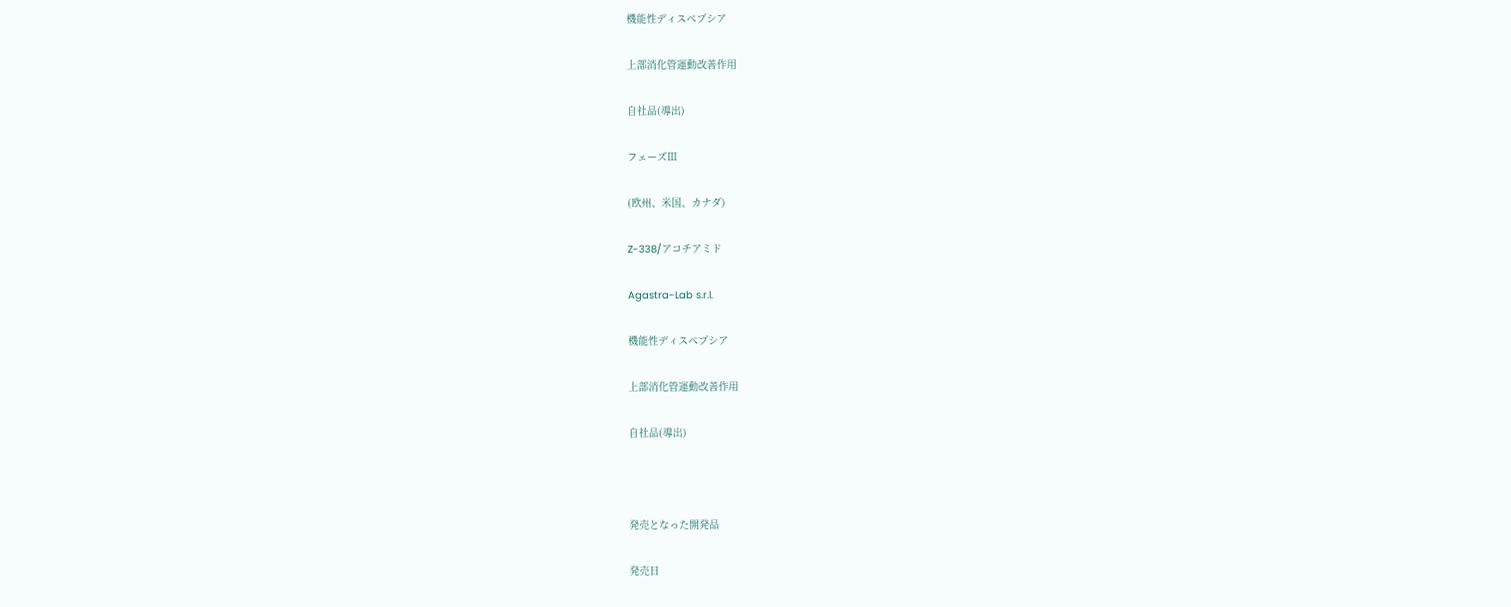機能性ディスペプシア

上部消化管運動改善作用

自社品(導出)

フェーズⅢ

(欧州、米国、カナダ)

Z-338/アコチアミド

Agastra-Lab s.r.l.

機能性ディスペプシア

上部消化管運動改善作用

自社品(導出)



発売となった開発品

発売日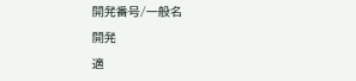開発番号/一般名

開発

適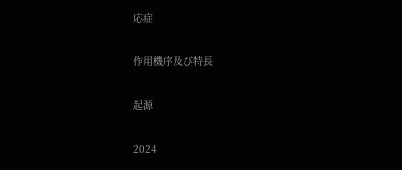応症

作用機序及び特長

起源

2024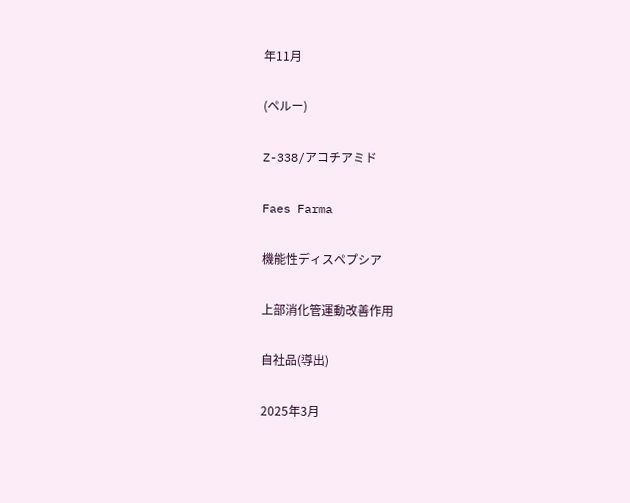年11月

(ペルー)

Z-338/アコチアミド

Faes Farma

機能性ディスペプシア

上部消化管運動改善作用

自社品(導出)

2025年3月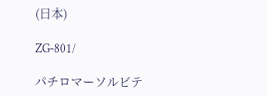(日本)

ZG-801/

パチロマーソルビテ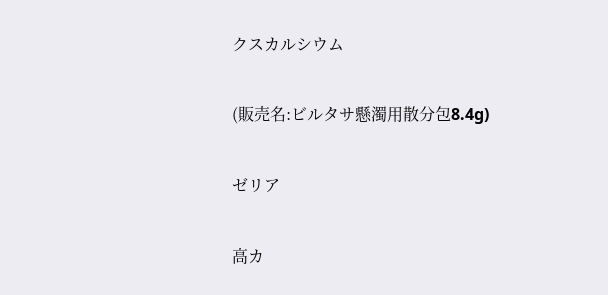クスカルシウム

(販売名:ビルタサ懸濁用散分包8.4g)

ゼリア

高カ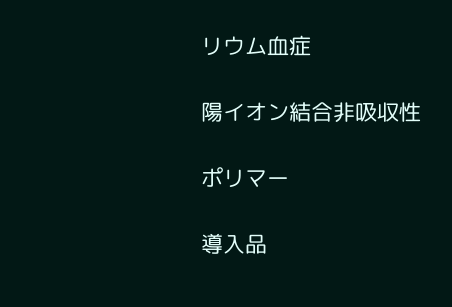リウム血症

陽イオン結合非吸収性

ポリマー

導入品